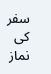سفر کی نماز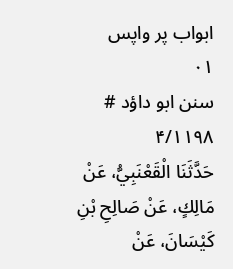ابواب پر واپس
۰۱
سنن ابو داؤد # ۴/۱۱۹۸
حَدَّثَنَا الْقَعْنَبِيُّ، عَنْ مَالِكٍ، عَنْ صَالِحِ بْنِ كَيْسَانَ، عَنْ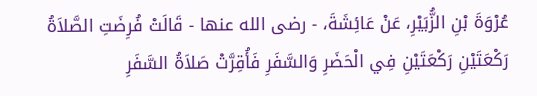عُرْوَةَ بْنِ الزُّبَيْرِ، عَنْ عَائِشَةَ، - رضى الله عنها - قَالَتْ فُرِضَتِ الصَّلاَةُ رَكْعَتَيْنِ رَكْعَتَيْنِ فِي الْحَضَرِ وَالسَّفَرِ فَأُقِرَّتْ صَلاَةُ السَّفَرِ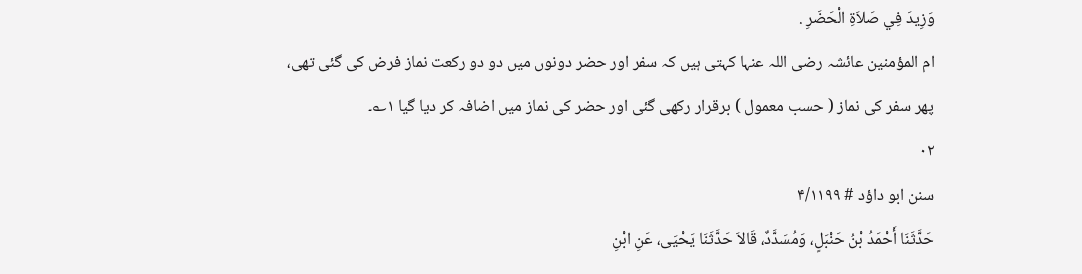وَزِيدَ فِي صَلاَةِ الْحَضَرِ .
ام المؤمنین عائشہ رضی اللہ عنہا کہتی ہیں کہ سفر اور حضر دونوں میں دو دو رکعت نماز فرض کی گئی تھی، پھر سفر کی نماز ( حسب معمول ) برقرار رکھی گئی اور حضر کی نماز میں اضافہ کر دیا گیا ۱؎۔
۰۲
سنن ابو داؤد # ۴/۱۱۹۹
حَدَّثَنَا أَحْمَدُ بْنُ حَنْبَلٍ، وَمُسَدَّدٌ، قَالاَ حَدَّثَنَا يَحْيَى، عَنِ ابْنِ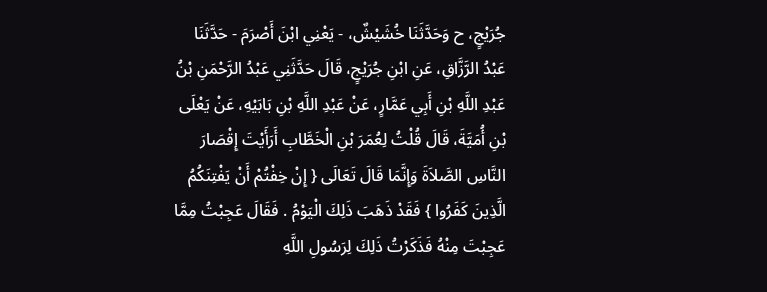جُرَيْجٍ، ح وَحَدَّثَنَا خُشَيْشٌ، - يَعْنِي ابْنَ أَصْرَمَ - حَدَّثَنَا عَبْدُ الرَّزَّاقِ، عَنِ ابْنِ جُرَيْجٍ، قَالَ حَدَّثَنِي عَبْدُ الرَّحْمَنِ بْنُ عَبْدِ اللَّهِ بْنِ أَبِي عَمَّارٍ، عَنْ عَبْدِ اللَّهِ بْنِ بَابَيْهِ، عَنْ يَعْلَى بْنِ أُمَيَّةَ، قَالَ قُلْتُ لِعُمَرَ بْنِ الْخَطَّابِ أَرَأَيْتَ إِقْصَارَ النَّاسِ الصَّلاَةَ وَإِنَّمَا قَالَ تَعَالَى { إِنْ خِفْتُمْ أَنْ يَفْتِنَكُمُ الَّذِينَ كَفَرُوا } فَقَدْ ذَهَبَ ذَلِكَ الْيَوْمُ . فَقَالَ عَجِبْتُ مِمَّا عَجِبْتَ مِنْهُ فَذَكَرْتُ ذَلِكَ لِرَسُولِ اللَّهِ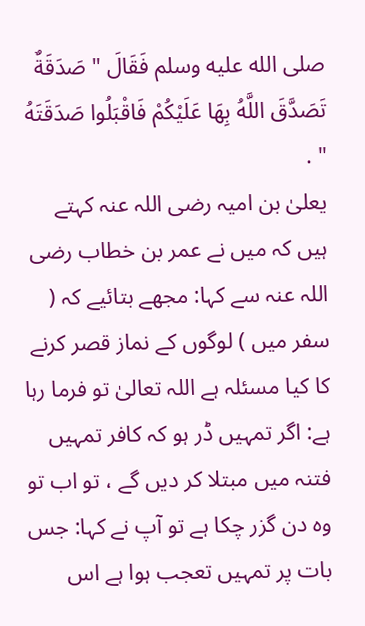صلى الله عليه وسلم فَقَالَ " صَدَقَةٌ تَصَدَّقَ اللَّهُ بِهَا عَلَيْكُمْ فَاقْبَلُوا صَدَقَتَهُ " .
یعلیٰ بن امیہ رضی اللہ عنہ کہتے ہیں کہ میں نے عمر بن خطاب رضی اللہ عنہ سے کہا: مجھے بتائیے کہ ( سفر میں ) لوگوں کے نماز قصر کرنے کا کیا مسئلہ ہے اللہ تعالیٰ تو فرما رہا ہے: اگر تمہیں ڈر ہو کہ کافر تمہیں فتنہ میں مبتلا کر دیں گے ، تو اب تو وہ دن گزر چکا ہے تو آپ نے کہا: جس بات پر تمہیں تعجب ہوا ہے اس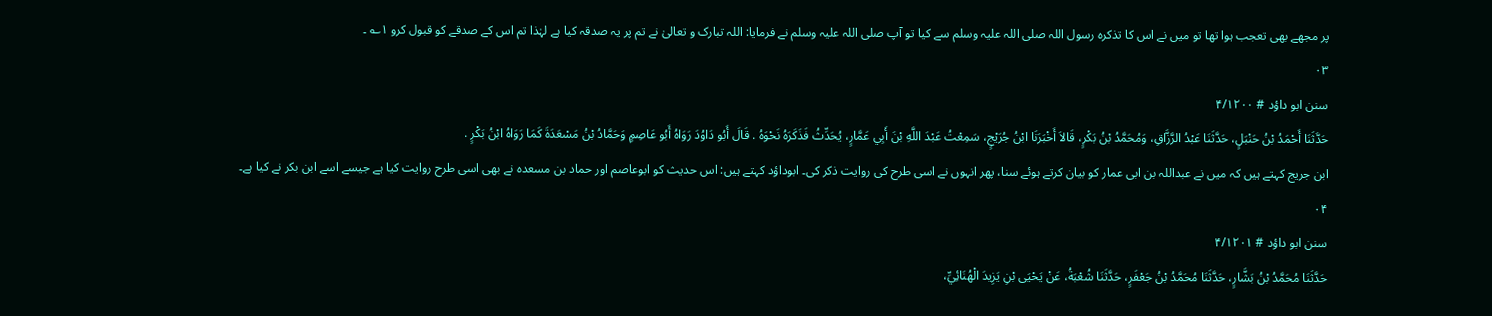پر مجھے بھی تعجب ہوا تھا تو میں نے اس کا تذکرہ رسول اللہ صلی اللہ علیہ وسلم سے کیا تو آپ صلی اللہ علیہ وسلم نے فرمایا: اللہ تبارک و تعالیٰ نے تم پر یہ صدقہ کیا ہے لہٰذا تم اس کے صدقے کو قبول کرو ۱؎ ۔
۰۳
سنن ابو داؤد # ۴/۱۲۰۰
حَدَّثَنَا أَحْمَدُ بْنُ حَنْبَلٍ، حَدَّثَنَا عَبْدُ الرَّزَّاقِ، وَمُحَمَّدُ بْنُ بَكْرٍ، قَالاَ أَخْبَرَنَا ابْنُ جُرَيْجٍ، سَمِعْتُ عَبْدَ اللَّهِ بْنَ أَبِي عَمَّارٍ، يُحَدِّثُ فَذَكَرَهُ نَحْوَهُ . قَالَ أَبُو دَاوُدَ رَوَاهُ أَبُو عَاصِمٍ وَحَمَّادُ بْنُ مَسْعَدَةَ كَمَا رَوَاهُ ابْنُ بَكْرٍ .
ابن جریج کہتے ہیں کہ میں نے عبداللہ بن ابی عمار کو بیان کرتے ہوئے سنا، پھر انہوں نے اسی طرح کی روایت ذکر کی۔ ابوداؤد کہتے ہیں: اس حدیث کو ابوعاصم اور حماد بن مسعدہ نے بھی اسی طرح روایت کیا ہے جیسے اسے ابن بکر نے کیا ہے۔
۰۴
سنن ابو داؤد # ۴/۱۲۰۱
حَدَّثَنَا مُحَمَّدُ بْنُ بَشَّارٍ، حَدَّثَنَا مُحَمَّدُ بْنُ جَعْفَرٍ، حَدَّثَنَا شُعْبَةُ، عَنْ يَحْيَى بْنِ يَزِيدَ الْهُنَائِيِّ،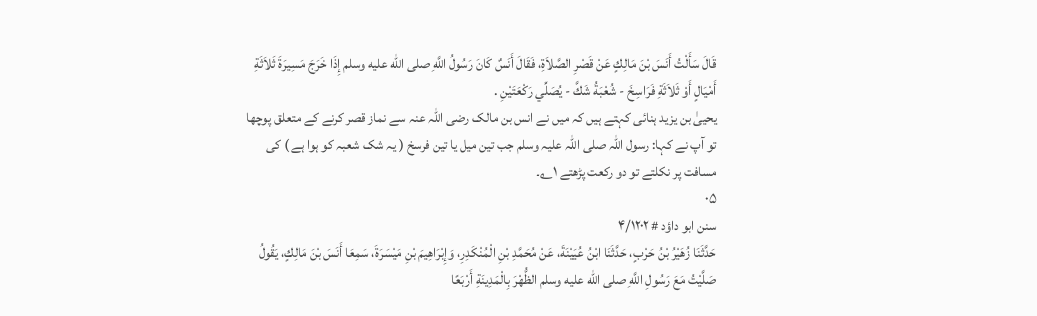قَالَ سَأَلْتُ أَنَسَ بْنَ مَالِكٍ عَنْ قَصْرِ الصَّلاَةِ، فَقَالَ أَنَسٌ كَانَ رَسُولُ اللَّهِ صلى الله عليه وسلم إِذَا خَرَجَ مَسِيرَةَ ثَلاَثَةِ أَمْيَالٍ أَوْ ثَلاَثَةِ فَرَاسِخَ - شُعْبَةُ شَكَّ - يُصَلِّي رَكْعَتَيْنِ .
یحییٰ بن یزید ہنائی کہتے ہیں کہ میں نے انس بن مالک رضی اللہ عنہ سے نماز قصر کرنے کے متعلق پوچھا تو آپ نے کہا: رسول اللہ صلی اللہ علیہ وسلم جب تین میل یا تین فرسخ ( یہ شک شعبہ کو ہوا ہے ) کی مسافت پر نکلتے تو دو رکعت پڑھتے ۱؎۔
۰۵
سنن ابو داؤد # ۴/۱۲۰۲
حَدَّثَنَا زُهَيْرُ بْنُ حَرْبٍ، حَدَّثَنَا ابْنُ عُيَيْنَةَ، عَنْ مُحَمَّدِ بْنِ الْمُنْكَدِرِ، وَإِبْرَاهِيمَ بْنِ مَيْسَرَةَ، سَمِعَا أَنَسَ بْنَ مَالِكٍ، يَقُولُ صَلَّيْتُ مَعَ رَسُولِ اللَّهِ صلى الله عليه وسلم الظُّهْرَ بِالْمَدِينَةِ أَرْبَعًا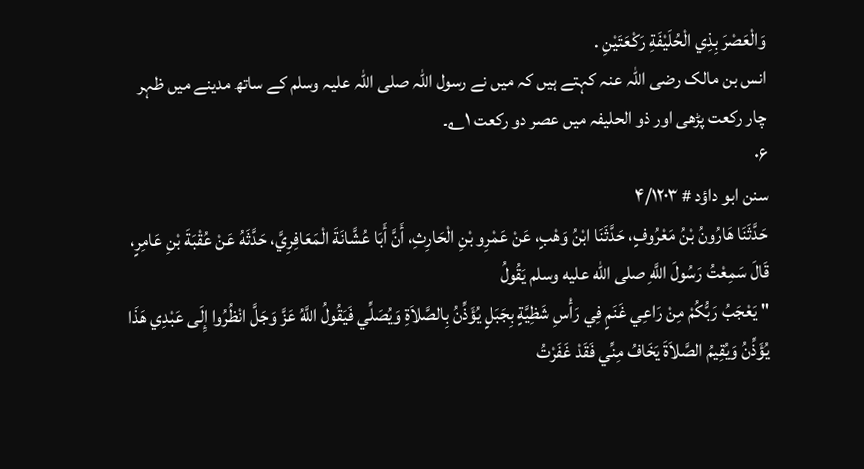وَالْعَصْرَ بِذِي الْحُلَيْفَةِ رَكْعَتَيْنِ .
انس بن مالک رضی اللہ عنہ کہتے ہیں کہ میں نے رسول اللہ صلی اللہ علیہ وسلم کے ساتھ مدینے میں ظہر چار رکعت پڑھی اور ذو الحلیفہ میں عصر دو رکعت ۱؎۔
۰۶
سنن ابو داؤد # ۴/۱۲۰۳
حَدَّثَنَا هَارُونُ بْنُ مَعْرُوفٍ، حَدَّثَنَا ابْنُ وَهْبٍ، عَنْ عَمْرِو بْنِ الْحَارِثِ، أَنَّ أَبَا عُشَّانَةَ الْمَعَافِرِيَّ، حَدَّثَهُ عَنْ عُقْبَةَ بْنِ عَامِرٍ، قَالَ سَمِعْتُ رَسُولَ اللَّهِ صلى الله عليه وسلم يَقُولُ
" يَعْجَبُ رَبُّكُمْ مِنْ رَاعِي غَنَمٍ فِي رَأْسِ شَظِيَّةٍ بِجَبَلٍ يُؤَذِّنُ بِالصَّلاَةِ وَيُصَلِّي فَيَقُولُ اللَّهُ عَزَّ وَجَلَّ انْظُرُوا إِلَى عَبْدِي هَذَا يُؤَذِّنُ وَيُقِيمُ الصَّلاَةَ يَخَافُ مِنِّي فَقَدْ غَفَرْتُ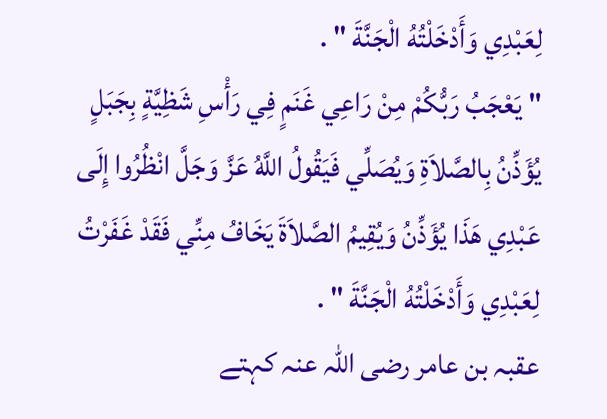لِعَبْدِي وَأَدْخَلْتُهُ الْجَنَّةَ " .
" يَعْجَبُ رَبُّكُمْ مِنْ رَاعِي غَنَمٍ فِي رَأْسِ شَظِيَّةٍ بِجَبَلٍ يُؤَذِّنُ بِالصَّلاَةِ وَيُصَلِّي فَيَقُولُ اللَّهُ عَزَّ وَجَلَّ انْظُرُوا إِلَى عَبْدِي هَذَا يُؤَذِّنُ وَيُقِيمُ الصَّلاَةَ يَخَافُ مِنِّي فَقَدْ غَفَرْتُ لِعَبْدِي وَأَدْخَلْتُهُ الْجَنَّةَ " .
عقبہ بن عامر رضی اللہ عنہ کہتے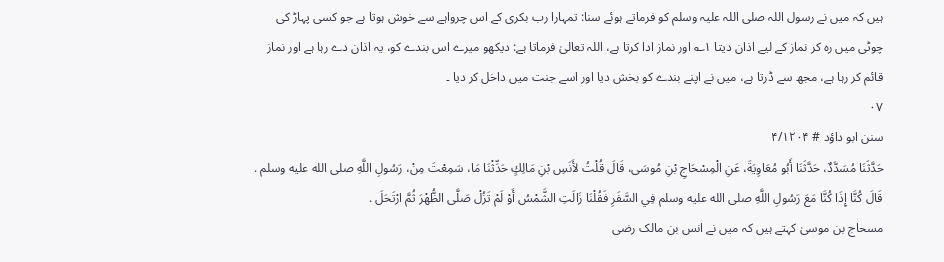ہیں کہ میں نے رسول اللہ صلی اللہ علیہ وسلم کو فرماتے ہوئے سنا: تمہارا رب بکری کے اس چرواہے سے خوش ہوتا ہے جو کسی پہاڑ کی چوٹی میں رہ کر نماز کے لیے اذان دیتا ۱؎ اور نماز ادا کرتا ہے، اللہ تعالیٰ فرماتا ہے: دیکھو میرے اس بندے کو، یہ اذان دے رہا ہے اور نماز قائم کر رہا ہے، مجھ سے ڈرتا ہے، میں نے اپنے بندے کو بخش دیا اور اسے جنت میں داخل کر دیا ۔
۰۷
سنن ابو داؤد # ۴/۱۲۰۴
حَدَّثَنَا مُسَدَّدٌ، حَدَّثَنَا أَبُو مُعَاوِيَةَ، عَنِ الْمِسْحَاجِ بْنِ مُوسَى، قَالَ قُلْتُ لأَنَسِ بْنِ مَالِكٍ حَدِّثْنَا مَا، سَمِعْتَ مِنْ، رَسُولِ اللَّهِ صلى الله عليه وسلم . قَالَ كُنَّا إِذَا كُنَّا مَعَ رَسُولِ اللَّهِ صلى الله عليه وسلم فِي السَّفَرِ فَقُلْنَا زَالَتِ الشَّمْسُ أَوْ لَمْ تَزُلْ صَلَّى الظُّهْرَ ثُمَّ ارْتَحَلَ .
مسحاج بن موسیٰ کہتے ہیں کہ میں نے انس بن مالک رضی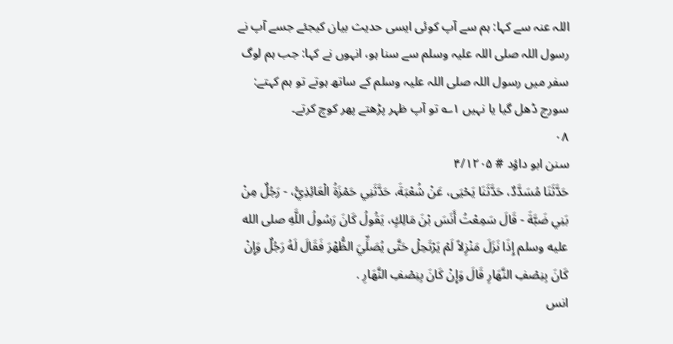اللہ عنہ سے کہا: ہم سے آپ کوئی ایسی حدیث بیان کیجئے جسے آپ نے رسول اللہ صلی اللہ علیہ وسلم سے سنا ہو، انہوں نے کہا: جب ہم لوگ سفر میں رسول اللہ صلی اللہ علیہ وسلم کے ساتھ ہوتے تو ہم کہتے: سورج ڈھل گیا یا نہیں ۱؎ تو آپ ظہر پڑھتے پھر کوچ کرتے۔
۰۸
سنن ابو داؤد # ۴/۱۲۰۵
حَدَّثَنَا مُسَدَّدٌ، حَدَّثَنَا يَحْيَى، عَنْ شُعْبَةَ، حَدَّثَنِي حَمْزَةُ الْعَائِذِيُّ، - رَجُلٌ مِنْ بَنِي ضَبَّةَ - قَالَ سَمِعْتُ أَنَسَ بْنَ مَالِكٍ، يَقُولُ كَانَ رَسُولُ اللَّهِ صلى الله عليه وسلم إِذَا نَزَلَ مَنْزِلاً لَمْ يَرْتَحِلْ حَتَّى يُصَلِّيَ الظُّهْرَ فَقَالَ لَهُ رَجُلٌ وَإِنْ كَانَ بِنِصْفِ النَّهَارِ قَالَ وَإِنْ كَانَ بِنِصْفِ النَّهَارِ .
انس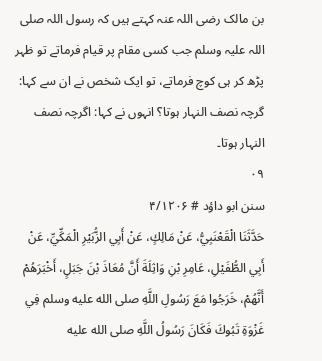بن مالک رضی اللہ عنہ کہتے ہیں کہ رسول اللہ صلی اللہ علیہ وسلم جب کسی مقام پر قیام فرماتے تو ظہر پڑھ کر ہی کوچ فرماتے، تو ایک شخص نے ان سے کہا: گرچہ نصف النہار ہوتا؟ انہوں نے کہا: اگرچہ نصف النہار ہوتا۔
۰۹
سنن ابو داؤد # ۴/۱۲۰۶
حَدَّثَنَا الْقَعْنَبِيُّ، عَنْ مَالِكٍ، عَنْ أَبِي الزُّبَيْرِ الْمَكِّيِّ، عَنْ أَبِي الطُّفَيْلِ، عَامِرِ بْنِ وَاثِلَةَ أَنَّ مُعَاذَ بْنَ جَبَلٍ، أَخْبَرَهُمْ أَنَّهُمْ، خَرَجُوا مَعَ رَسُولِ اللَّهِ صلى الله عليه وسلم فِي غَزْوَةِ تَبُوكَ فَكَانَ رَسُولُ اللَّهِ صلى الله عليه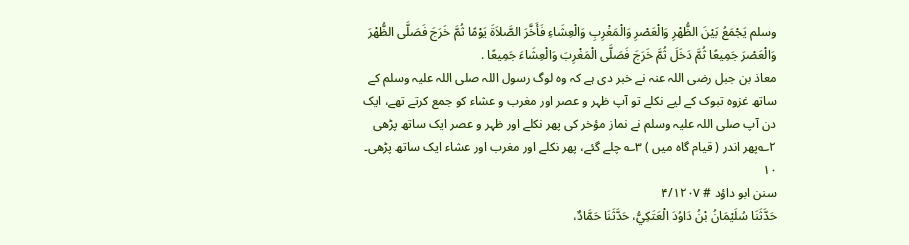وسلم يَجْمَعُ بَيْنَ الظُّهْرِ وَالْعَصْرِ وَالْمَغْرِبِ وَالْعِشَاءِ فَأَخَّرَ الصَّلاَةَ يَوْمًا ثُمَّ خَرَجَ فَصَلَّى الظُّهْرَ وَالْعَصْرَ جَمِيعًا ثُمَّ دَخَلَ ثُمَّ خَرَجَ فَصَلَّى الْمَغْرِبَ وَالْعِشَاءَ جَمِيعًا .
معاذ بن جبل رضی اللہ عنہ نے خبر دی ہے کہ وہ لوگ رسول اللہ صلی اللہ علیہ وسلم کے ساتھ غزوہ تبوک کے لیے نکلے تو آپ ظہر و عصر اور مغرب و عشاء کو جمع کرتے تھے، ایک دن آپ صلی اللہ علیہ وسلم نے نماز مؤخر کی پھر نکلے اور ظہر و عصر ایک ساتھ پڑھی ۲؎پھر اندر ( قیام گاہ میں ) ۳؎ چلے گئے، پھر نکلے اور مغرب اور عشاء ایک ساتھ پڑھی۔
۱۰
سنن ابو داؤد # ۴/۱۲۰۷
حَدَّثَنَا سُلَيْمَانُ بْنُ دَاوُدَ الْعَتَكِيُّ، حَدَّثَنَا حَمَّادٌ،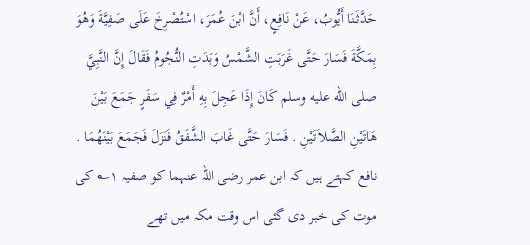حَدَّثَنَا أَيُّوبُ، عَنْ نَافِعٍ، أَنَّ ابْنَ عُمَرَ، اسْتُصْرِخَ عَلَى صَفِيَّةَ وَهُوَ بِمَكَّةَ فَسَارَ حَتَّى غَرَبَتِ الشَّمْسُ وَبَدَتِ النُّجُومُ فَقَالَ إِنَّ النَّبِيَّ صلى الله عليه وسلم كَانَ إِذَا عَجِلَ بِهِ أَمْرٌ فِي سَفَرٍ جَمَعَ بَيْنَ هَاتَيْنِ الصَّلاَتَيْنِ . فَسَارَ حَتَّى غَابَ الشَّفَقُ فَنَزَلَ فَجَمَعَ بَيْنَهُمَا .
نافع کہتے ہیں کہ ابن عمر رضی اللہ عنہما کو صفیہ ۱؎ کی موت کی خبر دی گئی اس وقت مکہ میں تھے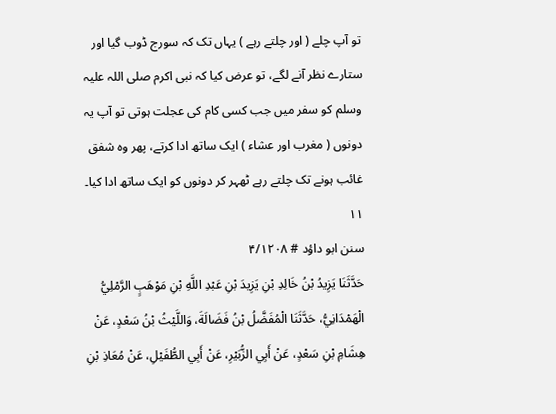تو آپ چلے ( اور چلتے رہے ) یہاں تک کہ سورج ڈوب گیا اور ستارے نظر آنے لگے، تو عرض کیا کہ نبی اکرم صلی اللہ علیہ وسلم کو سفر میں جب کسی کام کی عجلت ہوتی تو آپ یہ دونوں ( مغرب اور عشاء ) ایک ساتھ ادا کرتے، پھر وہ شفق غائب ہونے تک چلتے رہے ٹھہر کر دونوں کو ایک ساتھ ادا کیا۔
۱۱
سنن ابو داؤد # ۴/۱۲۰۸
حَدَّثَنَا يَزِيدُ بْنُ خَالِدِ بْنِ يَزِيدَ بْنِ عَبْدِ اللَّهِ بْنِ مَوْهَبٍ الرَّمْلِيُّ الْهَمْدَانِيُّ، حَدَّثَنَا الْمُفَضَّلُ بْنُ فَضَالَةَ، وَاللَّيْثُ بْنُ سَعْدٍ، عَنْ هِشَامِ بْنِ سَعْدٍ، عَنْ أَبِي الزُّبَيْرِ، عَنْ أَبِي الطُّفَيْلِ، عَنْ مُعَاذِ بْنِ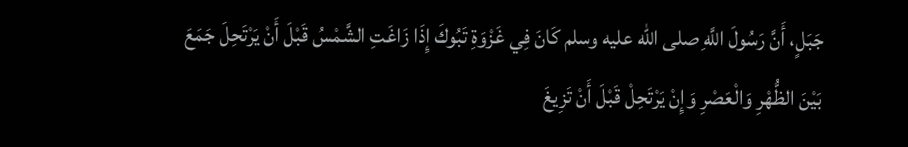جَبَلٍ، أَنَّ رَسُولَ اللَّهِ صلى الله عليه وسلم كَانَ فِي غَزْوَةِ تَبُوكَ إِذَا زَاغَتِ الشَّمْسُ قَبْلَ أَنْ يَرْتَحِلَ جَمَعَ بَيْنَ الظُّهْرِ وَالْعَصْرِ وَإِنْ يَرْتَحِلْ قَبْلَ أَنْ تَزِيغَ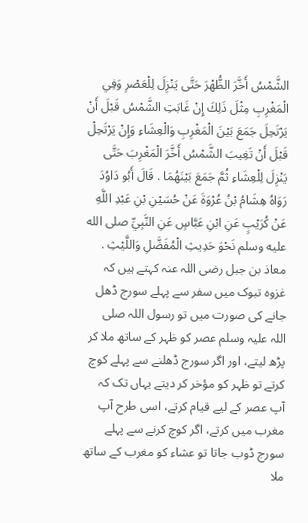الشَّمْسُ أَخَّرَ الظُّهْرَ حَتَّى يَنْزِلَ لِلْعَصْرِ وَفِي الْمَغْرِبِ مِثْلَ ذَلِكَ إِنْ غَابَتِ الشَّمْسُ قَبْلَ أَنْ يَرْتَحِلَ جَمَعَ بَيْنَ الْمَغْرِبِ وَالْعِشَاءِ وَإِنْ يَرْتَحِلْ قَبْلَ أَنْ تَغِيبَ الشَّمْسُ أَخَّرَ الْمَغْرِبَ حَتَّى يَنْزِلَ لِلْعِشَاءِ ثُمَّ جَمَعَ بَيْنَهُمَا . قَالَ أَبُو دَاوُدَ رَوَاهُ هِشَامُ بْنُ عُرْوَةَ عَنْ حُسَيْنِ بْنِ عَبْدِ اللَّهِ عَنْ كُرَيْبٍ عَنِ ابْنِ عَبَّاسٍ عَنِ النَّبِيِّ صلى الله عليه وسلم نَحْوَ حَدِيثِ الْمُفَضَّلِ وَاللَّيْثِ .
معاذ بن جبل رضی اللہ عنہ کہتے ہیں کہ غزوہ تبوک میں سفر سے پہلے سورج ڈھل جانے کی صورت میں تو رسول اللہ صلی اللہ علیہ وسلم عصر کو ظہر کے ساتھ ملا کر پڑھ لیتے، اور اگر سورج ڈھلنے سے پہلے کوچ کرتے تو ظہر کو مؤخر کر دیتے یہاں تک کہ آپ عصر کے لیے قیام کرتے، اسی طرح آپ مغرب میں کرتے، اگر کوچ کرنے سے پہلے سورج ڈوب جاتا تو عشاء کو مغرب کے ساتھ ملا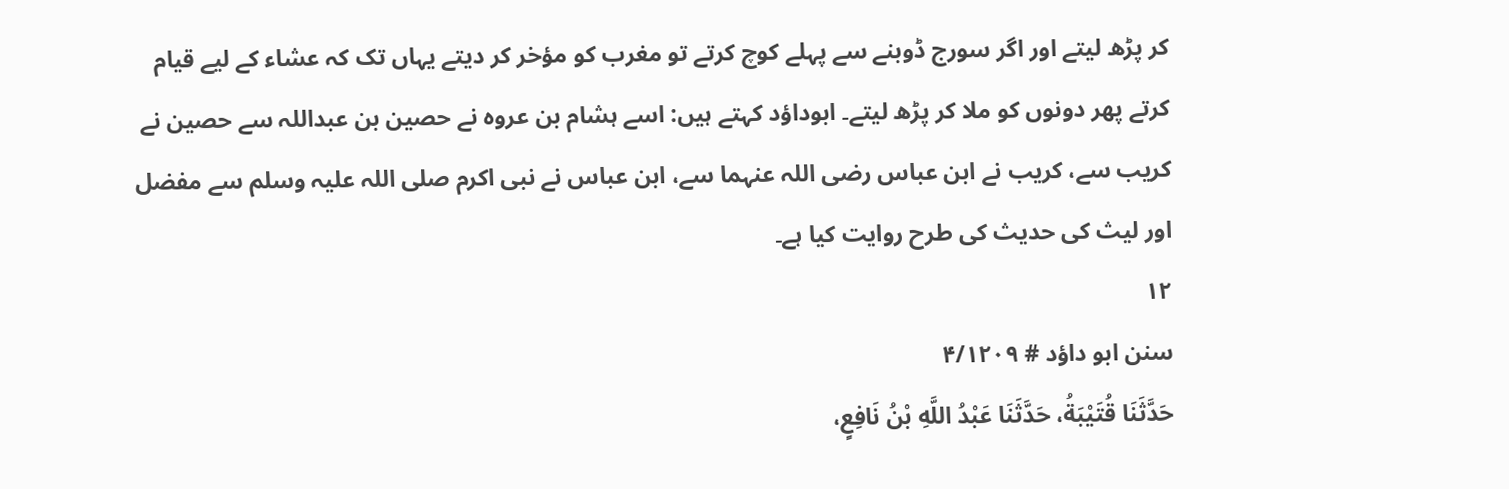کر پڑھ لیتے اور اگر سورج ڈوبنے سے پہلے کوچ کرتے تو مغرب کو مؤخر کر دیتے یہاں تک کہ عشاء کے لیے قیام کرتے پھر دونوں کو ملا کر پڑھ لیتے۔ ابوداؤد کہتے ہیں: اسے ہشام بن عروہ نے حصین بن عبداللہ سے حصین نے کریب سے، کریب نے ابن عباس رضی اللہ عنہما سے، ابن عباس نے نبی اکرم صلی اللہ علیہ وسلم سے مفضل اور لیث کی حدیث کی طرح روایت کیا ہے۔
۱۲
سنن ابو داؤد # ۴/۱۲۰۹
حَدَّثَنَا قُتَيْبَةُ، حَدَّثَنَا عَبْدُ اللَّهِ بْنُ نَافِعٍ،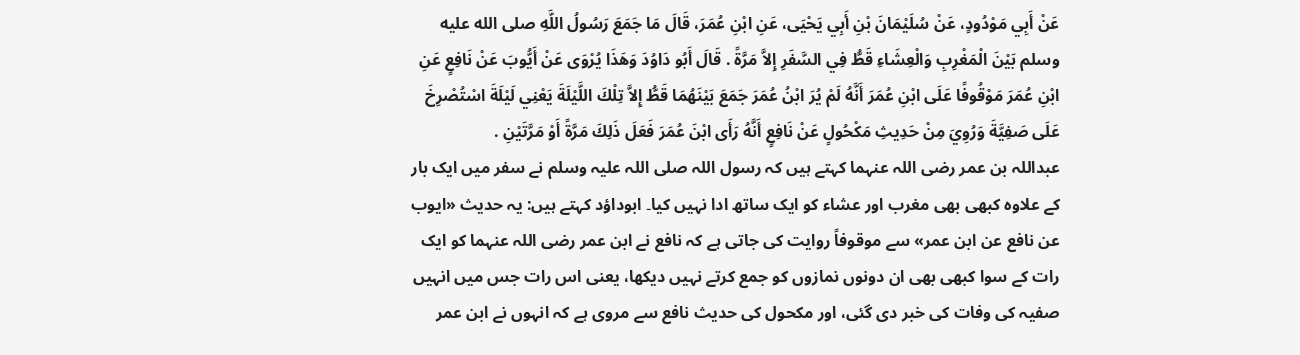عَنْ أَبِي مَوْدُودٍ، عَنْ سُلَيْمَانَ بْنِ أَبِي يَحْيَى، عَنِ ابْنِ عُمَرَ، قَالَ مَا جَمَعَ رَسُولُ اللَّهِ صلى الله عليه وسلم بَيْنَ الْمَغْرِبِ وَالْعِشَاءِ قَطُّ فِي السَّفَرِ إِلاَّ مَرَّةً . قَالَ أَبُو دَاوُدَ وَهَذَا يُرْوَى عَنْ أَيُّوبَ عَنْ نَافِعٍ عَنِ ابْنِ عُمَرَ مَوْقُوفًا عَلَى ابْنِ عُمَرَ أَنَّهُ لَمْ يُرَ ابْنُ عُمَرَ جَمَعَ بَيْنَهُمَا قَطُّ إِلاَّ تِلْكَ اللَّيْلَةَ يَعْنِي لَيْلَةَ اسْتُصْرِخَ عَلَى صَفِيَّةَ وَرُوِيَ مِنْ حَدِيثِ مَكْحُولٍ عَنْ نَافِعٍ أَنَّهُ رَأَى ابْنَ عُمَرَ فَعَلَ ذَلِكَ مَرَّةً أَوْ مَرَّتَيْنِ .
عبداللہ بن عمر رضی اللہ عنہما کہتے ہیں کہ رسول اللہ صلی اللہ علیہ وسلم نے سفر میں ایک بار کے علاوہ کبھی بھی مغرب اور عشاء کو ایک ساتھ ادا نہیں کیا۔ ابوداؤد کہتے ہیں: یہ حدیث «ایوب عن نافع عن ابن عمر» سے موقوفاً روایت کی جاتی ہے کہ نافع نے ابن عمر رضی اللہ عنہما کو ایک رات کے سوا کبھی بھی ان دونوں نمازوں کو جمع کرتے نہیں دیکھا، یعنی اس رات جس میں انہیں صفیہ کی وفات کی خبر دی گئی، اور مکحول کی حدیث نافع سے مروی ہے کہ انہوں نے ابن عمر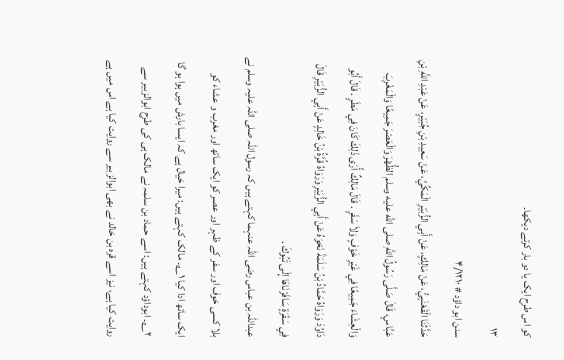کو اس طرح ایک یا دو بار کرتے دیکھا۔
۱۳
سنن ابو داؤد # ۴/۱۲۱۰
حَدَّثَنَا الْقَعْنَبِيُّ، عَنْ مَالِكٍ، عَنْ أَبِي الزُّبَيْرِ الْمَكِّيِّ، عَنْ سَعِيدِ بْنِ جُبَيْرٍ، عَنْ عَبْدِ اللَّهِ بْنِ عَبَّاسٍ، قَالَ صَلَّى رَسُولُ اللَّهِ صلى الله عليه وسلم الظُّهْرَ وَالْعَصْرَ جَمِيعًا وَالْمَغْرِبَ وَالْعِشَاءَ جَمِيعًا فِي غَيْرِ خَوْفٍ وَلاَ سَفَرٍ . قَالَ مَالِكٌ أُرَى ذَلِكَ كَانَ فِي مَطَرٍ . قَالَ أَبُو دَاوُدَ وَرَوَاهُ حَمَّادُ بْنُ سَلَمَةَ نَحْوَهُ عَنْ أَبِي الزُّبَيْرِ وَرَوَاهُ قُرَّةُ بْنُ خَالِدٍ عَنْ أَبِي الزُّبَيْرِ قَالَ فِي سَفْرَةٍ سَافَرْنَاهَا إِلَى تَبُوكَ .
عبداللہ بن عباس رضی اللہ عنہما کہتے ہیں کہ رسول اللہ صلی اللہ علیہ وسلم نے بلا کسی خوف اور سفر کے ظہر اور عصر کو ایک ساتھ اور مغرب و عشاء کو ایک ساتھ ادا کیا ۱؎۔ مالک کہتے ہیں: میرا خیال ہے کہ ایسا بارش میں ہوا ہو گا ۲؎۔ ابوداؤد کہتے ہیں: اسے حماد بن سلمہ نے مالک ہی کی طرح ابوالزبیر سے روایت کیا ہے، نیز اسے قرہ بن خالد نے بھی ابوالزبیر سے روایت کیا ہے اس میں ہے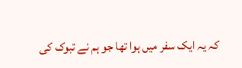کہ یہ ایک سفر میں ہوا تھا جو ہم نے تبوک کی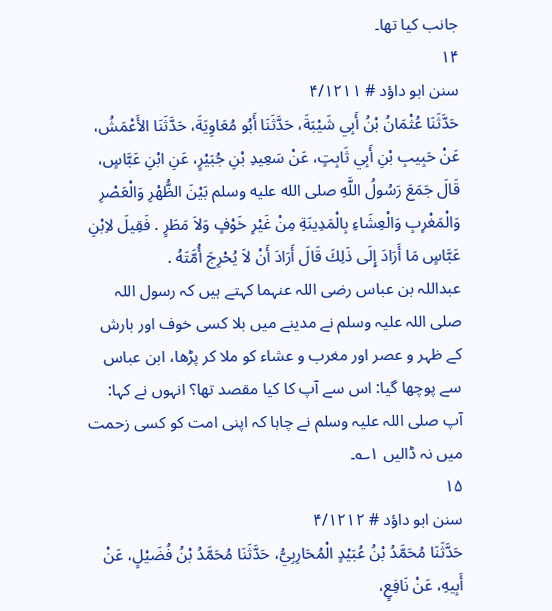جانب کیا تھا۔
۱۴
سنن ابو داؤد # ۴/۱۲۱۱
حَدَّثَنَا عُثْمَانُ بْنُ أَبِي شَيْبَةَ، حَدَّثَنَا أَبُو مُعَاوِيَةَ، حَدَّثَنَا الأَعْمَشُ، عَنْ حَبِيبِ بْنِ أَبِي ثَابِتٍ، عَنْ سَعِيدِ بْنِ جُبَيْرٍ، عَنِ ابْنِ عَبَّاسٍ، قَالَ جَمَعَ رَسُولُ اللَّهِ صلى الله عليه وسلم بَيْنَ الظُّهْرِ وَالْعَصْرِ وَالْمَغْرِبِ وَالْعِشَاءِ بِالْمَدِينَةِ مِنْ غَيْرِ خَوْفٍ وَلاَ مَطَرٍ . فَقِيلَ لاِبْنِ عَبَّاسٍ مَا أَرَادَ إِلَى ذَلِكَ قَالَ أَرَادَ أَنْ لاَ يُحْرِجَ أُمَّتَهُ .
عبداللہ بن عباس رضی اللہ عنہما کہتے ہیں کہ رسول اللہ صلی اللہ علیہ وسلم نے مدینے میں بلا کسی خوف اور بارش کے ظہر و عصر اور مغرب و عشاء کو ملا کر پڑھا، ابن عباس سے پوچھا گیا: اس سے آپ کا کیا مقصد تھا؟ انہوں نے کہا: آپ صلی اللہ علیہ وسلم نے چاہا کہ اپنی امت کو کسی زحمت میں نہ ڈالیں ۱؎۔
۱۵
سنن ابو داؤد # ۴/۱۲۱۲
حَدَّثَنَا مُحَمَّدُ بْنُ عُبَيْدٍ الْمُحَارِبِيُّ، حَدَّثَنَا مُحَمَّدُ بْنُ فُضَيْلٍ، عَنْ أَبِيهِ، عَنْ نَافِعٍ،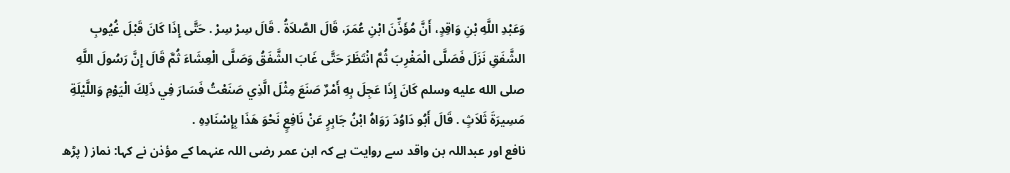وَعَبْدِ اللَّهِ بْنِ وَاقِدٍ، أَنَّ مُؤَذِّنَ ابْنِ عُمَرَ، قَالَ الصَّلاَةُ . قَالَ سِرْ سِرْ . حَتَّى إِذَا كَانَ قَبْلَ غُيُوبِ الشَّفَقِ نَزَلَ فَصَلَّى الْمَغْرِبَ ثُمَّ انْتَظَرَ حَتَّى غَابَ الشَّفَقُ وَصَلَّى الْعِشَاءَ ثُمَّ قَالَ إِنَّ رَسُولَ اللَّهِ صلى الله عليه وسلم كَانَ إِذَا عَجِلَ بِهِ أَمْرٌ صَنَعَ مِثْلَ الَّذِي صَنَعْتُ فَسَارَ فِي ذَلِكَ الْيَوْمِ وَاللَّيْلَةِ مَسِيرَةَ ثَلاَثٍ . قَالَ أَبُو دَاوُدَ رَوَاهُ ابْنُ جَابِرٍ عَنْ نَافِعٍ نَحْوَ هَذَا بِإِسْنَادِهِ .
نافع اور عبداللہ بن واقد سے روایت ہے کہ ابن عمر رضی اللہ عنہما کے مؤذن نے کہا: نماز ( پڑھ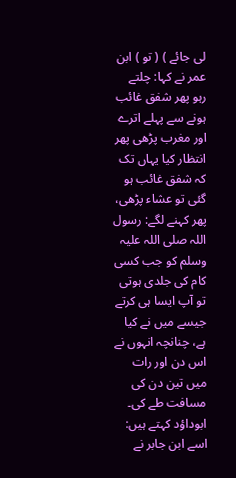لی جائے ) ( تو ) ابن عمر نے کہا: چلتے رہو پھر شفق غائب ہونے سے پہلے اترے اور مغرب پڑھی پھر انتظار کیا یہاں تک کہ شفق غائب ہو گئی تو عشاء پڑھی، پھر کہنے لگے: رسول اللہ صلی اللہ علیہ وسلم کو جب کسی کام کی جلدی ہوتی تو آپ ایسا ہی کرتے جیسے میں نے کیا ہے، چنانچہ انہوں نے اس دن اور رات میں تین دن کی مسافت طے کی۔ ابوداؤد کہتے ہیں: اسے ابن جابر نے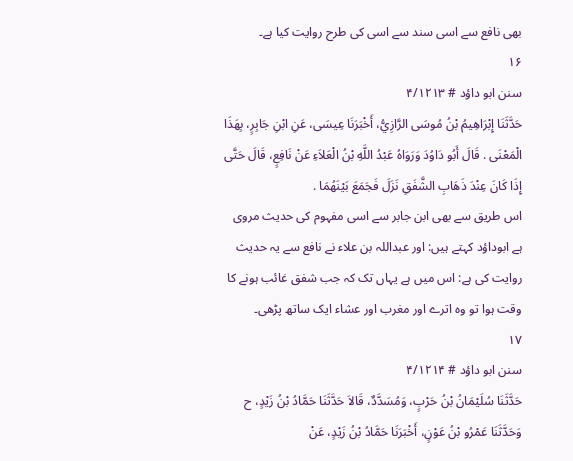بھی نافع سے اسی سند سے اسی کی طرح روایت کیا ہے۔
۱۶
سنن ابو داؤد # ۴/۱۲۱۳
حَدَّثَنَا إِبْرَاهِيمُ بْنُ مُوسَى الرَّازِيُّ، أَخْبَرَنَا عِيسَى، عَنِ ابْنِ جَابِرٍ، بِهَذَا الْمَعْنَى . قَالَ أَبُو دَاوُدَ وَرَوَاهُ عَبْدُ اللَّهِ بْنُ الْعَلاَءِ عَنْ نَافِعٍ، قَالَ حَتَّى إِذَا كَانَ عِنْدَ ذَهَابِ الشَّفَقِ نَزَلَ فَجَمَعَ بَيْنَهُمَا .
اس طریق سے بھی ابن جابر سے اسی مفہوم کی حدیث مروی ہے ابوداؤد کہتے ہیں: اور عبداللہ بن علاء نے نافع سے یہ حدیث روایت کی ہے: اس میں ہے یہاں تک کہ جب شفق غائب ہونے کا وقت ہوا تو وہ اترے اور مغرب اور عشاء ایک ساتھ پڑھی۔
۱۷
سنن ابو داؤد # ۴/۱۲۱۴
حَدَّثَنَا سُلَيْمَانُ بْنُ حَرْبٍ، وَمُسَدَّدٌ، قَالاَ حَدَّثَنَا حَمَّادُ بْنُ زَيْدٍ، ح وَحَدَّثَنَا عَمْرُو بْنُ عَوْنٍ، أَخْبَرَنَا حَمَّادُ بْنُ زَيْدٍ، عَنْ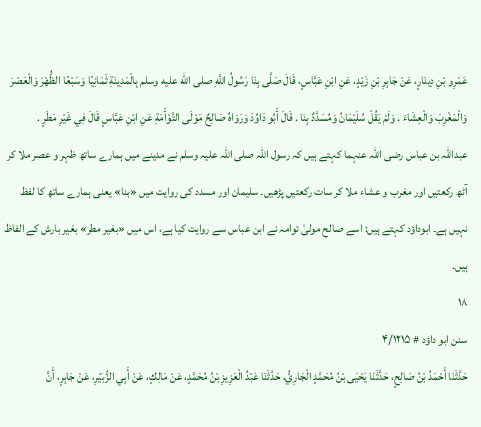عَمْرِو بْنِ دِينَارٍ، عَنْ جَابِرِ بْنِ زَيْدٍ، عَنِ ابْنِ عَبَّاسٍ، قَالَ صَلَّى بِنَا رَسُولُ اللَّهِ صلى الله عليه وسلم بِالْمَدِينَةِ ثَمَانِيًا وَسَبْعًا الظُّهْرَ وَالْعَصْرَ وَالْمَغْرِبَ وَالْعِشَاءَ . وَلَمْ يَقُلْ سُلَيْمَانُ وَمُسَدَّدٌ بِنَا . قَالَ أَبُو دَاوُدَ وَرَوَاهُ صَالِحٌ مَوْلَى التَّوْأَمَةِ عَنِ ابْنِ عَبَّاسٍ قَالَ فِي غَيْرِ مَطَرٍ .
عبداللہ بن عباس رضی اللہ عنہما کہتے ہیں کہ رسول اللہ صلی اللہ علیہ وسلم نے مدینے میں ہمارے ساتھ ظہر و عصر ملا کر آٹھ رکعتیں اور مغرب و عشاء ملا کر سات رکعتیں پڑھیں۔ سلیمان اور مسدد کی روایت میں «بنا» یعنی ہمارے ساتھ کا لفظ نہیں ہے۔ ابوداؤد کہتے ہیں: اسے صالح مولیٰ توامہ نے ابن عباس سے روایت کیا ہے، اس میں «بغير مطر» بغیر بارش کے الفاظ ہیں۔
۱۸
سنن ابو داؤد # ۴/۱۲۱۵
حَدَّثَنَا أَحْمَدُ بْنُ صَالِحٍ، حَدَّثَنَا يَحْيَى بْنُ مُحَمَّدٍ الْجَارِيُّ، حَدَّثَنَا عَبْدُ الْعَزِيزِ بْنُ مُحَمَّدٍ، عَنْ مَالِكٍ، عَنْ أَبِي الزُّبَيْرِ، عَنْ جَابِرٍ، أَنَّ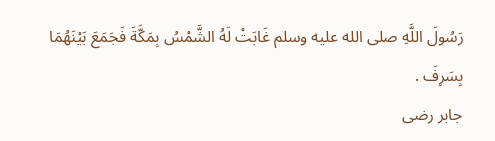رَسُولَ اللَّهِ صلى الله عليه وسلم غَابَتْ لَهُ الشَّمْسُ بِمَكَّةَ فَجَمَعَ بَيْنَهُمَا بِسَرِفَ .
جابر رضی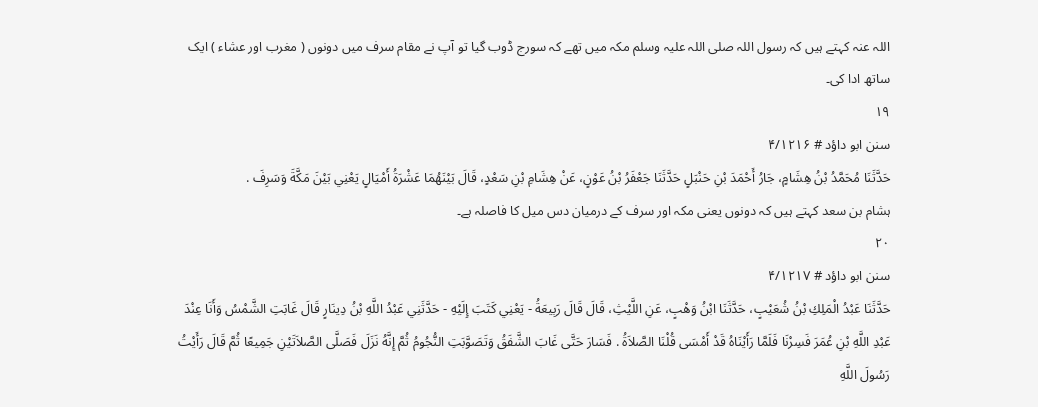اللہ عنہ کہتے ہیں کہ رسول اللہ صلی اللہ علیہ وسلم مکہ میں تھے کہ سورج ڈوب گیا تو آپ نے مقام سرف میں دونوں ( مغرب اور عشاء ) ایک ساتھ ادا کی۔
۱۹
سنن ابو داؤد # ۴/۱۲۱۶
حَدَّثَنَا مُحَمَّدُ بْنُ هِشَامٍ، جَارُ أَحْمَدَ بْنِ حَنْبَلٍ حَدَّثَنَا جَعْفَرُ بْنُ عَوْنٍ، عَنْ هِشَامِ بْنِ سَعْدٍ، قَالَ بَيْنَهُمَا عَشْرَةُ أَمْيَالٍ يَعْنِي بَيْنَ مَكَّةَ وَسَرِفَ .
ہشام بن سعد کہتے ہیں کہ دونوں یعنی مکہ اور سرف کے درمیان دس میل کا فاصلہ ہے۔
۲۰
سنن ابو داؤد # ۴/۱۲۱۷
حَدَّثَنَا عَبْدُ الْمَلِكِ بْنُ شُعَيْبٍ، حَدَّثَنَا ابْنُ وَهْبٍ، عَنِ اللَّيْثِ، قَالَ قَالَ رَبِيعَةُ - يَعْنِي كَتَبَ إِلَيْهِ - حَدَّثَنِي عَبْدُ اللَّهِ بْنُ دِينَارٍ قَالَ غَابَتِ الشَّمْسُ وَأَنَا عِنْدَ عَبْدِ اللَّهِ بْنِ عُمَرَ فَسِرْنَا فَلَمَّا رَأَيْنَاهُ قَدْ أَمْسَى قُلْنَا الصَّلاَةُ . فَسَارَ حَتَّى غَابَ الشَّفَقُ وَتَصَوَّبَتِ النُّجُومُ ثُمَّ إِنَّهُ نَزَلَ فَصَلَّى الصَّلاَتَيْنِ جَمِيعًا ثُمَّ قَالَ رَأَيْتُ رَسُولَ اللَّهِ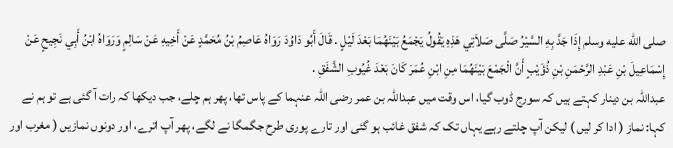صلى الله عليه وسلم إِذَا جَدَّ بِهِ السَّيْرُ صَلَّى صَلاَتِي هَذِهِ يَقُولُ يَجْمَعُ بَيْنَهُمَا بَعْدَ لَيْلٍ . قَالَ أَبُو دَاوُدَ رَوَاهُ عَاصِمُ بْنُ مُحَمَّدٍ عَنْ أَخِيهِ عَنْ سَالِمٍ وَرَوَاهُ ابْنُ أَبِي نَجِيحٍ عَنْ إِسْمَاعِيلَ بْنِ عَبْدِ الرَّحْمَنِ بْنِ ذُؤَيْبٍ أَنَّ الْجَمْعَ بَيْنَهُمَا مِنِ ابْنِ عُمَرَ كَانَ بَعْدَ غُيُوبِ الشَّفَقِ .
عبداللہ بن دینار کہتے ہیں کہ سورج ڈوب گیا، اس وقت میں عبداللہ بن عمر رضی اللہ عنہما کے پاس تھا، پھر ہم چلے، جب دیکھا کہ رات آ گئی ہے تو ہم نے کہا: نماز ( ادا کر لیں ) لیکن آپ چلتے رہے یہاں تک کہ شفق غائب ہو گئی اور تارے پوری طرح جگمگا نے لگے، پھر آپ اترے، اور دونوں نمازیں ( مغرب اور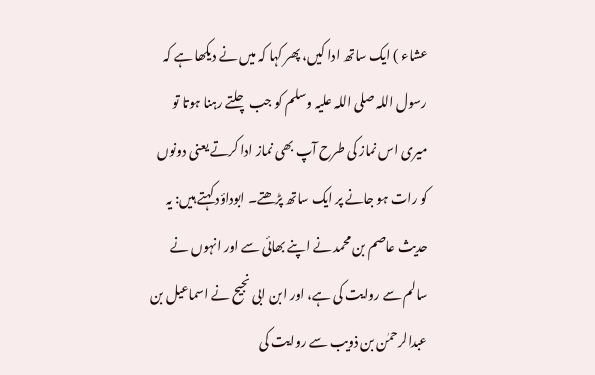عشاء ) ایک ساتھ ادا کیں، پھر کہا کہ میں نے دیکھا ہے کہ رسول اللہ صلی اللہ علیہ وسلم کو جب چلتے رہنا ہوتا تو میری اس نماز کی طرح آپ بھی نماز ادا کرتے یعنی دونوں کو رات ہو جانے پر ایک ساتھ پڑھتے۔ ابوداؤد کہتے ہیں: یہ حدیث عاصم بن محمد نے اپنے بھائی سے اور انہوں نے سالم سے روایت کی ہے، اور ابن ابی نجیح نے اسماعیل بن عبدالرحمٰن بن ذویب سے روایت کی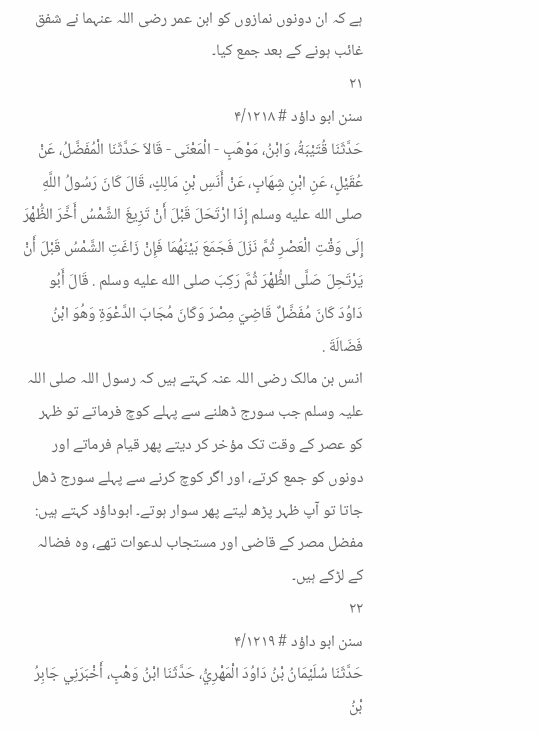ہے کہ ان دونوں نمازوں کو ابن عمر رضی اللہ عنہما نے شفق غائب ہونے کے بعد جمع کیا۔
۲۱
سنن ابو داؤد # ۴/۱۲۱۸
حَدَّثَنَا قُتَيْبَةُ، وَابْنُ، مَوْهَبٍ - الْمَعْنَى - قَالاَ حَدَّثَنَا الْمُفَضَّلُ، عَنْ عُقَيْلٍ، عَنِ ابْنِ شِهَابٍ، عَنْ أَنَسِ بْنِ مَالِكٍ، قَالَ كَانَ رَسُولُ اللَّهِ صلى الله عليه وسلم إِذَا ارْتَحَلَ قَبْلَ أَنْ تَزِيغَ الشَّمْسُ أَخَّرَ الظُّهْرَ إِلَى وَقْتِ الْعَصْرِ ثُمَّ نَزَلَ فَجَمَعَ بَيْنَهُمَا فَإِنْ زَاغَتِ الشَّمْسُ قَبْلَ أَنْ يَرْتَحِلَ صَلَّى الظُّهْرَ ثُمَّ رَكِبَ صلى الله عليه وسلم . قَالَ أَبُو دَاوُدَ كَانَ مُفَضَّلٌ قَاضِيَ مِصْرَ وَكَانَ مُجَابَ الدَّعْوَةِ وَهُوَ ابْنُ فَضَالَةَ .
انس بن مالک رضی اللہ عنہ کہتے ہیں کہ رسول اللہ صلی اللہ علیہ وسلم جب سورج ڈھلنے سے پہلے کوچ فرماتے تو ظہر کو عصر کے وقت تک مؤخر کر دیتے پھر قیام فرماتے اور دونوں کو جمع کرتے، اور اگر کوچ کرنے سے پہلے سورج ڈھل جاتا تو آپ ظہر پڑھ لیتے پھر سوار ہوتے۔ ابوداؤد کہتے ہیں: مفضل مصر کے قاضی اور مستجاب لدعوات تھے، وہ فضالہ کے لڑکے ہیں۔
۲۲
سنن ابو داؤد # ۴/۱۲۱۹
حَدَّثَنَا سُلَيْمَانُ بْنُ دَاوُدَ الْمَهْرِيُّ، حَدَّثَنَا ابْنُ وَهْبٍ، أَخْبَرَنِي جَابِرُ بْنُ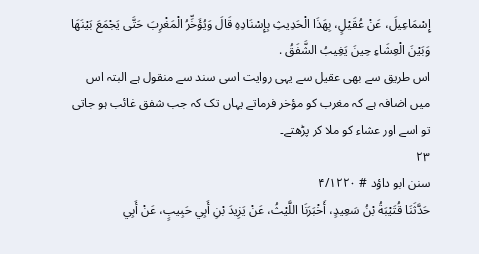إِسْمَاعِيلَ، عَنْ عُقَيْلٍ، بِهَذَا الْحَدِيثِ بِإِسْنَادِهِ قَالَ وَيُؤَخِّرُ الْمَغْرِبَ حَتَّى يَجْمَعَ بَيْنَهَا وَبَيْنَ الْعِشَاءِ حِينَ يَغِيبُ الشَّفَقُ .
اس طریق سے بھی عقیل سے یہی روایت اسی سند سے منقول ہے البتہ اس میں اضافہ ہے کہ مغرب کو مؤخر فرماتے یہاں تک کہ جب شفق غائب ہو جاتی تو اسے اور عشاء کو ملا کر پڑھتے۔
۲۳
سنن ابو داؤد # ۴/۱۲۲۰
حَدَّثَنَا قُتَيْبَةُ بْنُ سَعِيدٍ، أَخْبَرَنَا اللَّيْثُ، عَنْ يَزِيدَ بْنِ أَبِي حَبِيبٍ، عَنْ أَبِي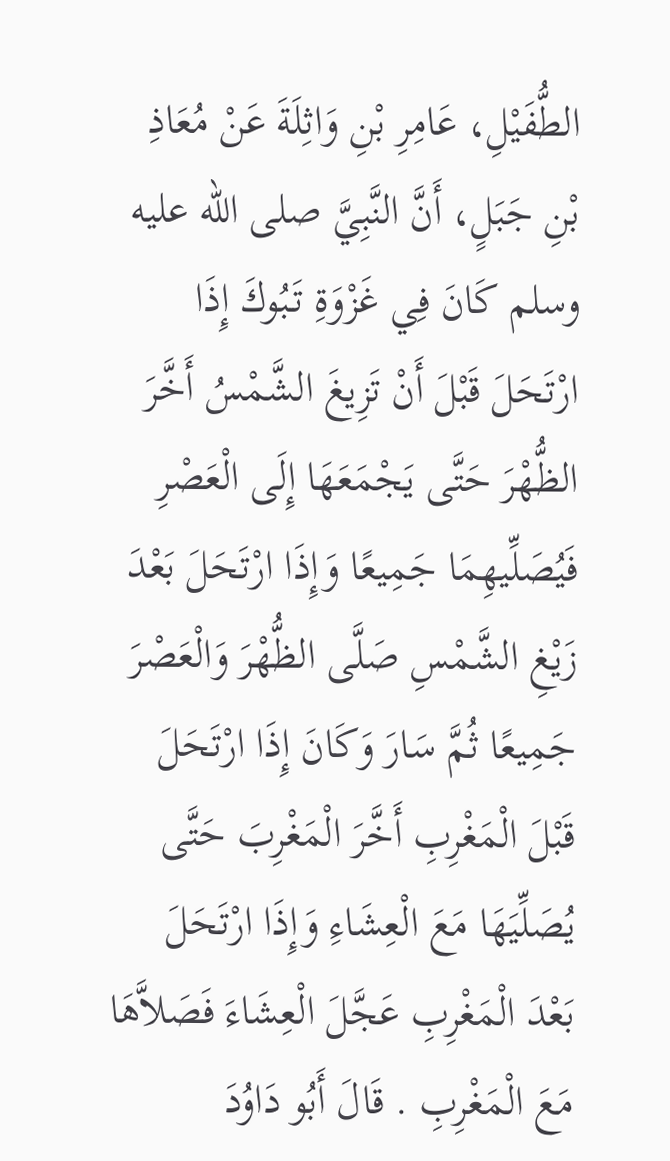الطُّفَيْلِ، عَامِرِ بْنِ وَاثِلَةَ عَنْ مُعَاذِ بْنِ جَبَلٍ، أَنَّ النَّبِيَّ صلى الله عليه وسلم كَانَ فِي غَزْوَةِ تَبُوكَ إِذَا ارْتَحَلَ قَبْلَ أَنْ تَزِيغَ الشَّمْسُ أَخَّرَ الظُّهْرَ حَتَّى يَجْمَعَهَا إِلَى الْعَصْرِ فَيُصَلِّيهِمَا جَمِيعًا وَإِذَا ارْتَحَلَ بَعْدَ زَيْغِ الشَّمْسِ صَلَّى الظُّهْرَ وَالْعَصْرَ جَمِيعًا ثُمَّ سَارَ وَكَانَ إِذَا ارْتَحَلَ قَبْلَ الْمَغْرِبِ أَخَّرَ الْمَغْرِبَ حَتَّى يُصَلِّيَهَا مَعَ الْعِشَاءِ وَإِذَا ارْتَحَلَ بَعْدَ الْمَغْرِبِ عَجَّلَ الْعِشَاءَ فَصَلاَّهَا مَعَ الْمَغْرِبِ . قَالَ أَبُو دَاوُدَ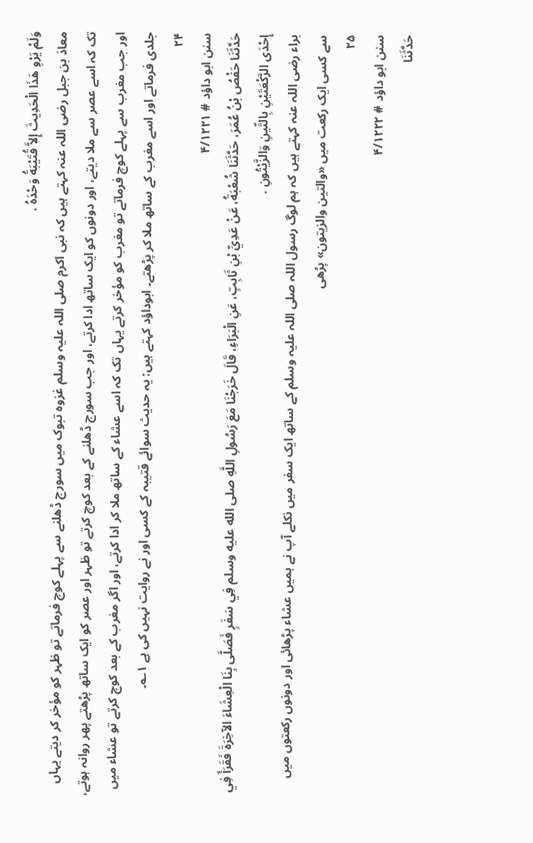وَلَمْ يَرْوِ هَذَا الْحَدِيثَ إِلاَّ قُتَيْبَةُ وَحْدَهُ .
معاذ بن جبل رضی اللہ عنہ کہتے ہیں کہ نبی اکرم صلی اللہ علیہ وسلم غزوہ تبوک میں سورج ڈھلنے سے پہلے کوچ فرماتے تو ظہر کو مؤخر کر دیتے یہاں تک کہ اسے عصر سے ملا دیتے، اور دونوں کو ایک ساتھ ادا کرتے، اور جب سورج ڈھلنے کے بعد کوچ کرتے تو ظہر اور عصر کو ایک ساتھ پڑھتے پھر روانہ ہوتے، اور جب مغرب سے پہلے کوچ فرماتے تو مغرب کو مؤخر کرتے یہاں تک کہ اسے عشاء کے ساتھ ملا کر ادا کرتے، اور اگر مغرب کے بعد کوچ کرتے تو عشاء میں جلدی فرماتے اور اسے مغرب کے ساتھ ملا کر پڑھتے۔ ابوداؤد کہتے ہیں: یہ حدیث سوائے قتیبہ کے کسی اور نے روایت نہیں کی ہے ۱؎۔
۲۴
سنن ابو داؤد # ۴/۱۲۲۱
حَدَّثَنَا حَفْصُ بْنُ عُمَرَ، حَدَّثَنَا شُعْبَةُ، عَنْ عَدِيِّ بْنِ ثَابِتٍ، عَنِ الْبَرَاءِ، قَالَ خَرَجْنَا مَعَ رَسُولِ اللَّهِ صلى الله عليه وسلم فِي سَفَرٍ فَصَلَّى بِنَا الْعِشَاءَ الآخِرَةَ فَقَرَأَ فِي إِحْدَى الرَّكْعَتَيْنِ بِالتِّينِ وَالزَّيْتُونِ .
براء رضی اللہ عنہ کہتے ہیں کہ ہم لوگ رسول اللہ صلی اللہ علیہ وسلم کے ساتھ ایک سفر میں نکلے آپ نے ہمیں عشاء پڑھائی اور دونوں رکعتوں میں سے کسی ایک رکعت میں «والتين والزيتون» پڑھی
۲۵
سنن ابو داؤد # ۴/۱۲۲۲
حَدَّثَنَا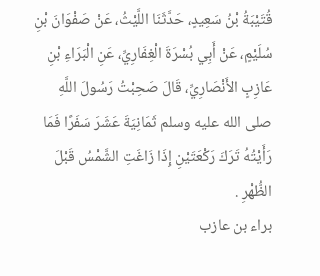قُتَيْبَةُ بْنُ سَعِيدٍ، حَدَّثَنَا اللَّيْثُ، عَنْ صَفْوَانَ بْنِ سُلَيْمٍ، عَنْ أَبِي بُسْرَةَ الْغِفَارِيِّ، عَنِ الْبَرَاءِ بْنِ عَازِبٍ الأَنْصَارِيِّ، قَالَ صَحِبْتُ رَسُولَ اللَّهِ صلى الله عليه وسلم ثَمَانِيَةَ عَشَرَ سَفَرًا فَمَا رَأَيْتُهُ تَرَكَ رَكْعَتَيْنِ إِذَا زَاغَتِ الشَّمْسُ قَبْلَ الظُّهْرِ .
براء بن عازب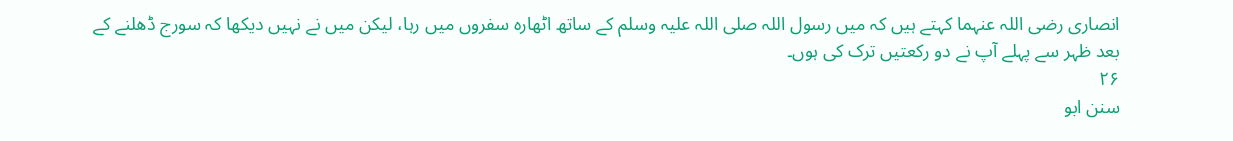انصاری رضی اللہ عنہما کہتے ہیں کہ میں رسول اللہ صلی اللہ علیہ وسلم کے ساتھ اٹھارہ سفروں میں رہا، لیکن میں نے نہیں دیکھا کہ سورج ڈھلنے کے بعد ظہر سے پہلے آپ نے دو رکعتیں ترک کی ہوں۔
۲۶
سنن ابو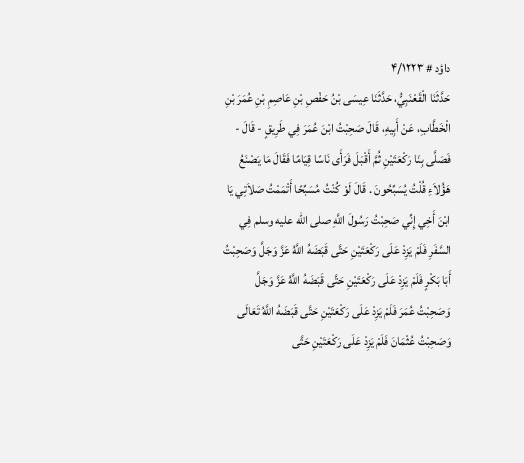داؤد # ۴/۱۲۲۳
حَدَّثَنَا الْقَعْنَبِيُّ، حَدَّثَنَا عِيسَى بْنُ حَفْصِ بْنِ عَاصِمِ بْنِ عُمَرَ بْنِ الْخَطَّابِ، عَنْ أَبِيهِ، قَالَ صَحِبْتُ ابْنَ عُمَرَ فِي طَرِيقٍ - قَالَ - فَصَلَّى بِنَا رَكْعَتَيْنِ ثُمَّ أَقْبَلَ فَرَأَى نَاسًا قِيَامًا فَقَالَ مَا يَصْنَعُ هَؤُلاَءِ قُلْتُ يُسَبِّحُونَ . قَالَ لَوْ كُنْتُ مُسَبِّحًا أَتْمَمْتُ صَلاَتِي يَا ابْنَ أَخِي إِنِّي صَحِبْتُ رَسُولَ اللَّهِ صلى الله عليه وسلم فِي السَّفَرِ فَلَمْ يَزِدْ عَلَى رَكْعَتَيْنِ حَتَّى قَبَضَهُ اللَّهُ عَزَّ وَجَلَّ وَصَحِبْتُ أَبَا بَكْرٍ فَلَمْ يَزِدْ عَلَى رَكْعَتَيْنِ حَتَّى قَبَضَهُ اللَّهُ عَزَّ وَجَلَّ وَصَحِبْتُ عُمَرَ فَلَمْ يَزِدْ عَلَى رَكْعَتَيْنِ حَتَّى قَبَضَهُ اللَّهُ تَعَالَى وَصَحِبْتُ عُثْمَانَ فَلَمْ يَزِدْ عَلَى رَكْعَتَيْنِ حَتَّى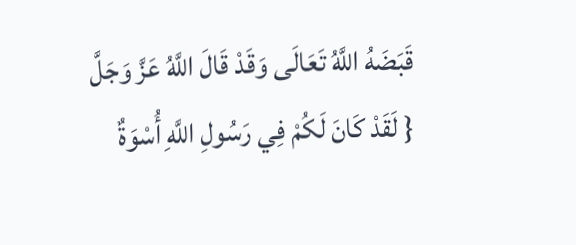قَبَضَهُ اللَّهُ تَعَالَى وَقَدْ قَالَ اللَّهُ عَزَّ وَجَلَّ { لَقَدْ كَانَ لَكُمْ فِي رَسُولِ اللَّهِ أُسْوَةٌ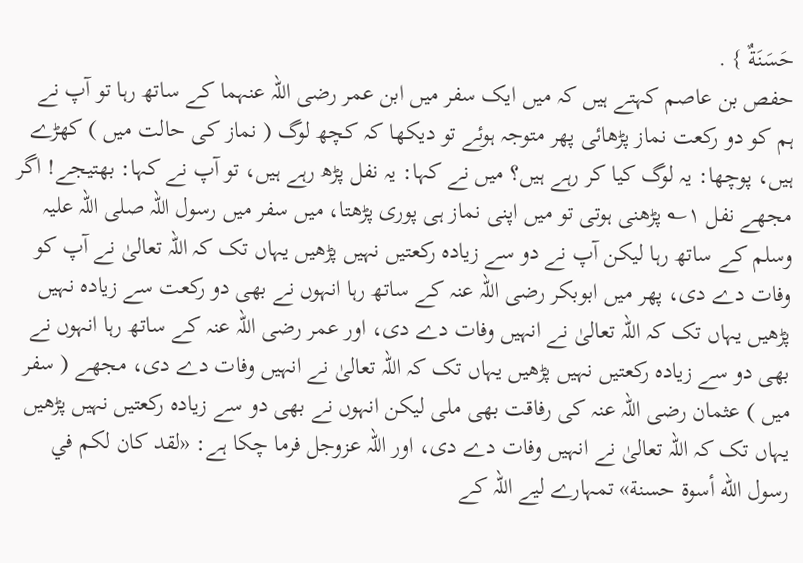حَسَنَةٌ } .
حفص بن عاصم کہتے ہیں کہ میں ایک سفر میں ابن عمر رضی اللہ عنہما کے ساتھ رہا تو آپ نے ہم کو دو رکعت نماز پڑھائی پھر متوجہ ہوئے تو دیکھا کہ کچھ لوگ ( نماز کی حالت میں ) کھڑے ہیں، پوچھا: یہ لوگ کیا کر رہے ہیں؟ میں نے کہا: یہ نفل پڑھ رہے ہیں، تو آپ نے کہا: بھتیجے! اگر مجھے نفل ۱؎ پڑھنی ہوتی تو میں اپنی نماز ہی پوری پڑھتا، میں سفر میں رسول اللہ صلی اللہ علیہ وسلم کے ساتھ رہا لیکن آپ نے دو سے زیادہ رکعتیں نہیں پڑھیں یہاں تک کہ اللہ تعالیٰ نے آپ کو وفات دے دی، پھر میں ابوبکر رضی اللہ عنہ کے ساتھ رہا انہوں نے بھی دو رکعت سے زیادہ نہیں پڑھیں یہاں تک کہ اللہ تعالیٰ نے انہیں وفات دے دی، اور عمر رضی اللہ عنہ کے ساتھ رہا انہوں نے بھی دو سے زیادہ رکعتیں نہیں پڑھیں یہاں تک کہ اللہ تعالیٰ نے انہیں وفات دے دی، مجھے ( سفر میں ) عثمان رضی اللہ عنہ کی رفاقت بھی ملی لیکن انہوں نے بھی دو سے زیادہ رکعتیں نہیں پڑھیں یہاں تک کہ اللہ تعالیٰ نے انہیں وفات دے دی، اور اللہ عزوجل فرما چکا ہے: «لقد كان لكم في رسول الله أسوة حسنة» تمہارے لیے اللہ کے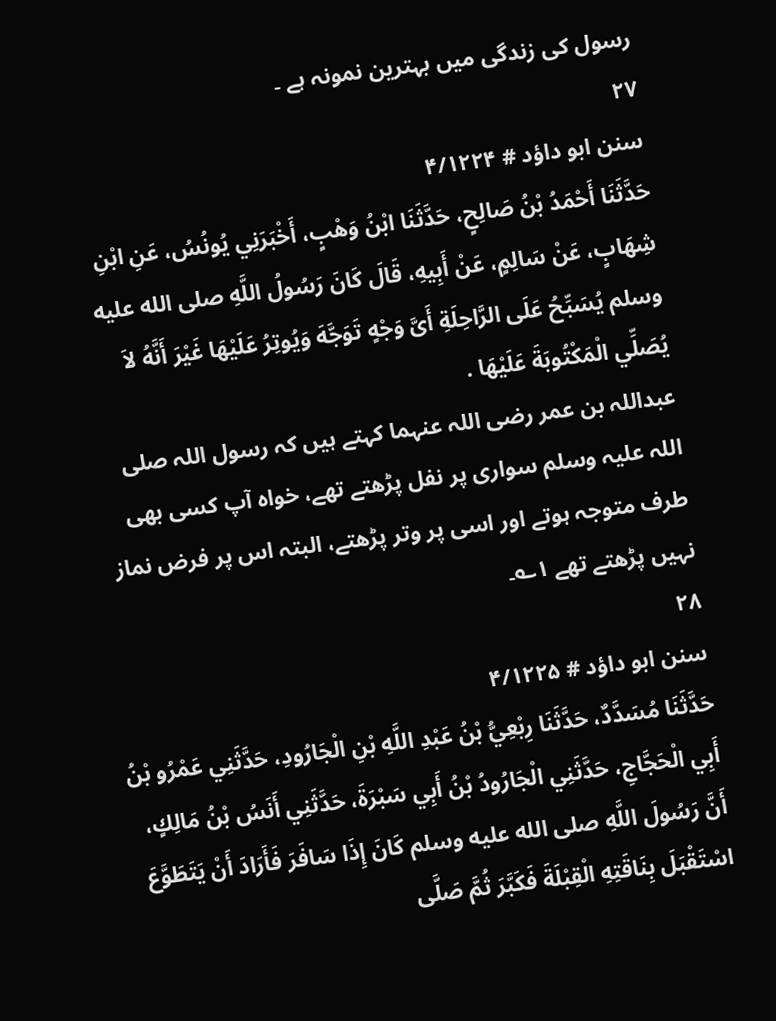رسول کی زندگی میں بہترین نمونہ ہے ۔
۲۷
سنن ابو داؤد # ۴/۱۲۲۴
حَدَّثَنَا أَحْمَدُ بْنُ صَالِحٍ، حَدَّثَنَا ابْنُ وَهْبٍ، أَخْبَرَنِي يُونُسُ، عَنِ ابْنِ شِهَابٍ، عَنْ سَالِمٍ، عَنْ أَبِيهِ، قَالَ كَانَ رَسُولُ اللَّهِ صلى الله عليه وسلم يُسَبِّحُ عَلَى الرَّاحِلَةِ أَىَّ وَجْهٍ تَوَجَّهَ وَيُوتِرُ عَلَيْهَا غَيْرَ أَنَّهُ لاَ يُصَلِّي الْمَكْتُوبَةَ عَلَيْهَا .
عبداللہ بن عمر رضی اللہ عنہما کہتے ہیں کہ رسول اللہ صلی اللہ علیہ وسلم سواری پر نفل پڑھتے تھے، خواہ آپ کسی بھی طرف متوجہ ہوتے اور اسی پر وتر پڑھتے، البتہ اس پر فرض نماز نہیں پڑھتے تھے ۱؎۔
۲۸
سنن ابو داؤد # ۴/۱۲۲۵
حَدَّثَنَا مُسَدَّدٌ، حَدَّثَنَا رِبْعِيُّ بْنُ عَبْدِ اللَّهِ بْنِ الْجَارُودِ، حَدَّثَنِي عَمْرُو بْنُ أَبِي الْحَجَّاجِ، حَدَّثَنِي الْجَارُودُ بْنُ أَبِي سَبْرَةَ، حَدَّثَنِي أَنَسُ بْنُ مَالِكٍ، أَنَّ رَسُولَ اللَّهِ صلى الله عليه وسلم كَانَ إِذَا سَافَرَ فَأَرَادَ أَنْ يَتَطَوَّعَ اسْتَقْبَلَ بِنَاقَتِهِ الْقِبْلَةَ فَكَبَّرَ ثُمَّ صَلَّى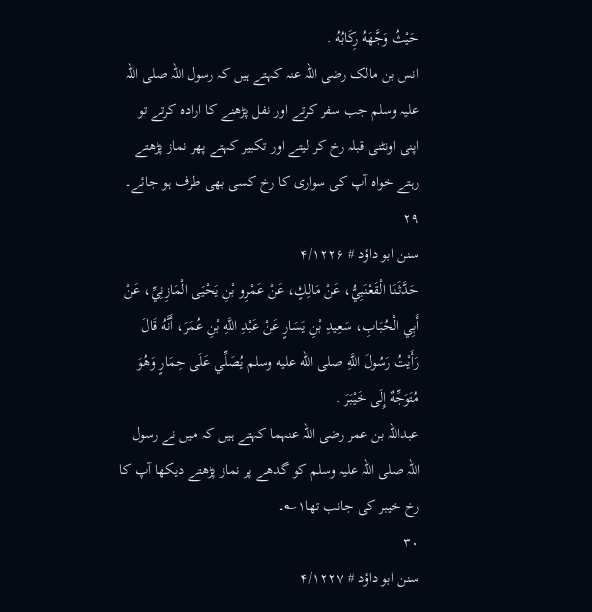حَيْثُ وَجَّهَهُ رِكَابُهُ .
انس بن مالک رضی اللہ عنہ کہتے ہیں کہ رسول اللہ صلی اللہ علیہ وسلم جب سفر کرتے اور نفل پڑھنے کا ارادہ کرتے تو اپنی اونٹنی قبلہ رخ کر لیتے اور تکبیر کہتے پھر نماز پڑھتے رہتے خواہ آپ کی سواری کا رخ کسی بھی طرف ہو جائے۔
۲۹
سنن ابو داؤد # ۴/۱۲۲۶
حَدَّثَنَا الْقَعْنَبِيُّ، عَنْ مَالِكٍ، عَنْ عَمْرِو بْنِ يَحْيَى الْمَازِنِيِّ، عَنْ أَبِي الْحُبَابِ، سَعِيدِ بْنِ يَسَارٍ عَنْ عَبْدِ اللَّهِ بْنِ عُمَرَ، أَنَّهُ قَالَ رَأَيْتُ رَسُولَ اللَّهِ صلى الله عليه وسلم يُصَلِّي عَلَى حِمَارٍ وَهُوَ مُتَوَجِّهٌ إِلَى خَيْبَرَ .
عبداللہ بن عمر رضی اللہ عنہما کہتے ہیں کہ میں نے رسول اللہ صلی اللہ علیہ وسلم کو گدھے پر نماز پڑھتے دیکھا آپ کا رخ خیبر کی جانب تھا۱؎۔
۳۰
سنن ابو داؤد # ۴/۱۲۲۷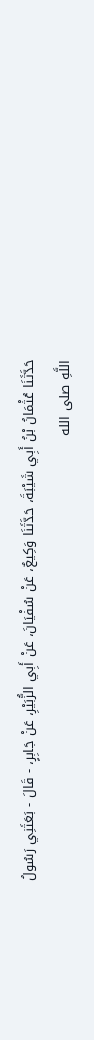حَدَّثَنَا عُثْمَانُ بْنُ أَبِي شَيْبَةَ، حَدَّثَنَا وَكِيعٌ، عَنْ سُفْيَانَ، عَنْ أَبِي الزُّبَيْرِ، عَنْ جَابِرٍ، - قَالَ - بَعَثَنِي رَسُولُ اللَّهِ صلى الله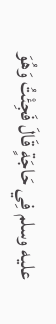عليه وسلم فِي حَاجَةٍ قَالَ فَجِئْتُ وَهُوَ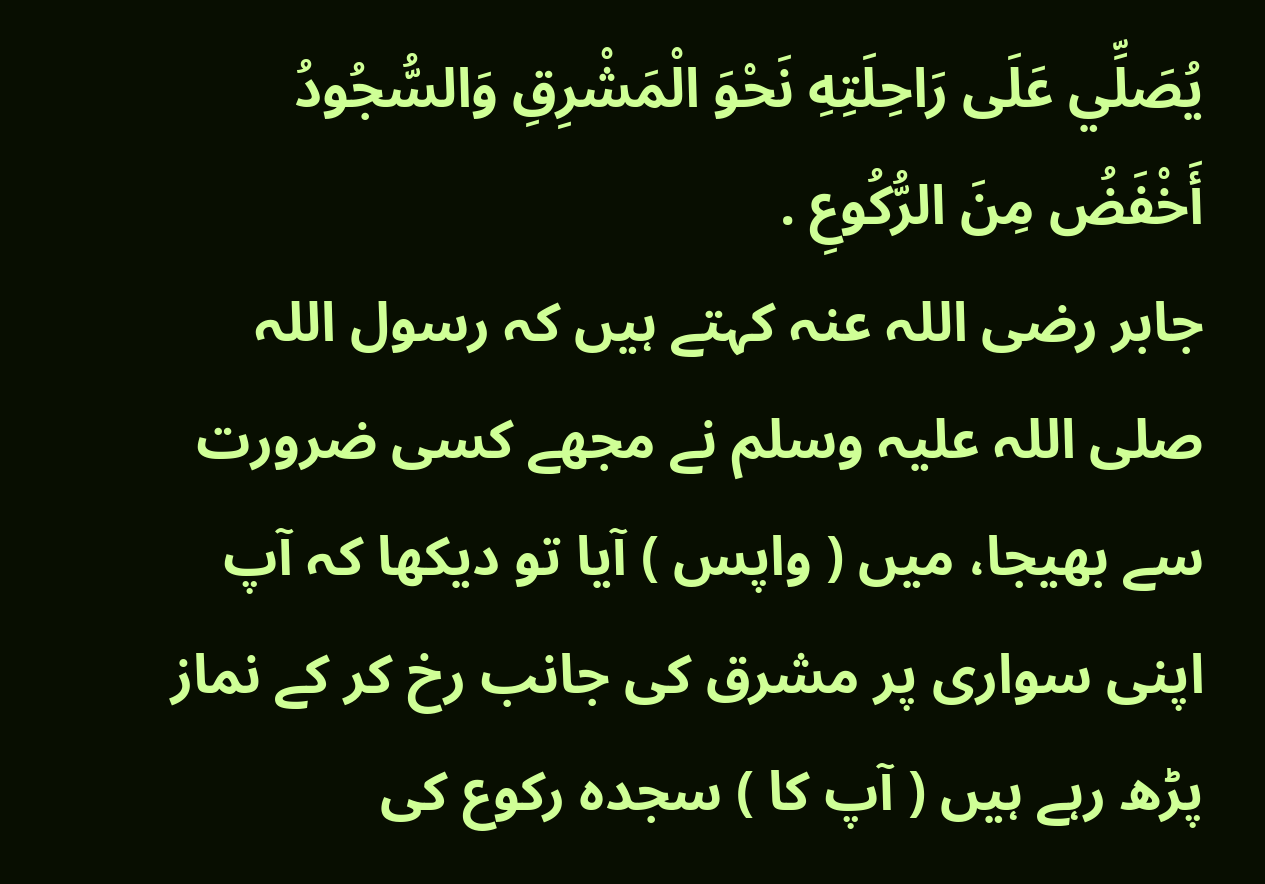يُصَلِّي عَلَى رَاحِلَتِهِ نَحْوَ الْمَشْرِقِ وَالسُّجُودُ أَخْفَضُ مِنَ الرُّكُوعِ .
جابر رضی اللہ عنہ کہتے ہیں کہ رسول اللہ صلی اللہ علیہ وسلم نے مجھے کسی ضرورت سے بھیجا، میں ( واپس ) آیا تو دیکھا کہ آپ اپنی سواری پر مشرق کی جانب رخ کر کے نماز پڑھ رہے ہیں ( آپ کا ) سجدہ رکوع کی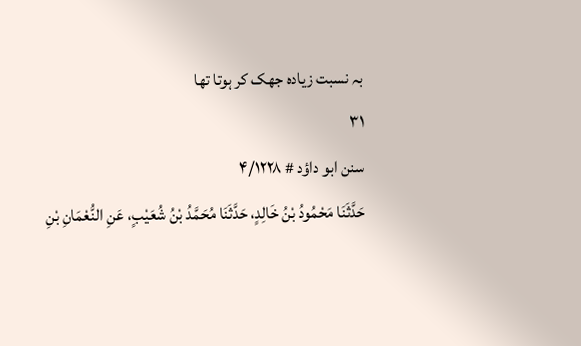بہ نسبت زیادہ جھک کر ہوتا تھا
۳۱
سنن ابو داؤد # ۴/۱۲۲۸
حَدَّثَنَا مَحْمُودُ بْنُ خَالِدٍ، حَدَّثَنَا مُحَمَّدُ بْنُ شُعَيْبٍ، عَنِ النُّعْمَانِ بْنِ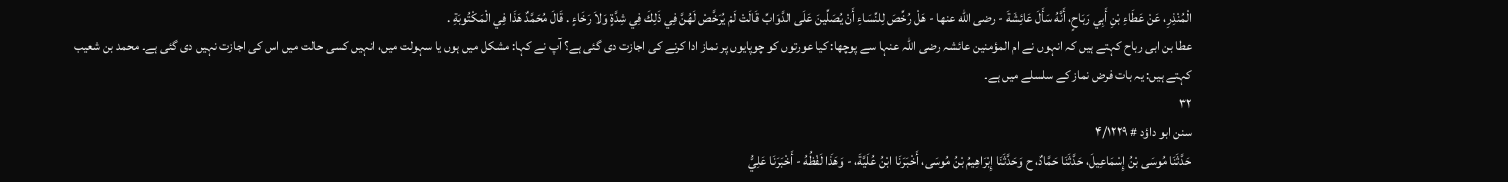الْمُنْذِرِ، عَنْ عَطَاءِ بْنِ أَبِي رَبَاحٍ، أَنَّهُ سَأَلَ عَائِشَةَ - رضى الله عنها - هَلْ رُخِّصَ لِلنِّسَاءِ أَنْ يُصَلِّينَ عَلَى الدَّوَابِّ قَالَتْ لَمْ يُرَخَّصْ لَهُنَّ فِي ذَلِكَ فِي شِدَّةٍ وَلاَ رَخَاءٍ . قَالَ مُحَمَّدٌ هَذَا فِي الْمَكْتُوبَةِ .
عطا بن ابی رباح کہتے ہیں کہ انہوں نے ام المؤمنین عائشہ رضی اللہ عنہا سے پوچھا: کیا عورتوں کو چوپایوں پر نماز ادا کرنے کی اجازت دی گئی ہے؟ آپ نے کہا: مشکل میں ہوں یا سہولت میں، انہیں کسی حالت میں اس کی اجازت نہیں دی گئی ہے۔ محمد بن شعیب کہتے ہیں: یہ بات فرض نماز کے سلسلے میں ہے۔
۳۲
سنن ابو داؤد # ۴/۱۲۲۹
حَدَّثَنَا مُوسَى بْنُ إِسْمَاعِيلَ، حَدَّثَنَا حَمَّادٌ، ح وَحَدَّثَنَا إِبْرَاهِيمُ بْنُ مُوسَى، أَخْبَرَنَا ابْنُ عُلَيَّةَ، - وَهَذَا لَفْظُهُ - أَخْبَرَنَا عَلِيُّ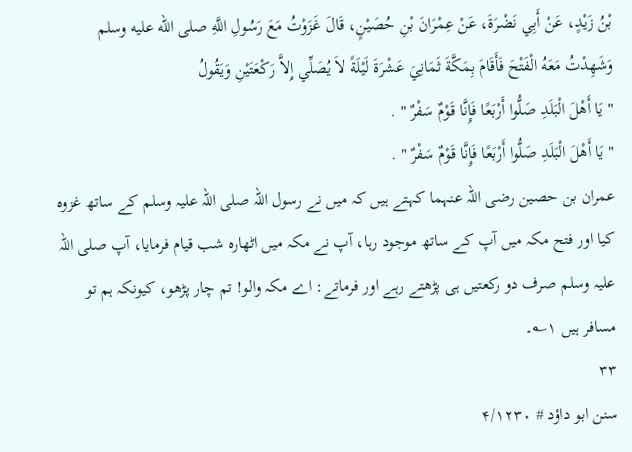بْنُ زَيْدٍ، عَنْ أَبِي نَضْرَةَ، عَنْ عِمْرَانَ بْنِ حُصَيْنٍ، قَالَ غَزَوْتُ مَعَ رَسُولِ اللَّهِ صلى الله عليه وسلم وَشَهِدْتُ مَعَهُ الْفَتْحَ فَأَقَامَ بِمَكَّةَ ثَمَانِيَ عَشْرَةَ لَيْلَةً لاَ يُصَلِّي إِلاَّ رَكْعَتَيْنِ وَيَقُولُ
" يَا أَهْلَ الْبَلَدِ صَلُّوا أَرْبَعًا فَإِنَّا قَوْمٌ سَفْرٌ " .
" يَا أَهْلَ الْبَلَدِ صَلُّوا أَرْبَعًا فَإِنَّا قَوْمٌ سَفْرٌ " .
عمران بن حصین رضی اللہ عنہما کہتے ہیں کہ میں نے رسول اللہ صلی اللہ علیہ وسلم کے ساتھ غزوہ کیا اور فتح مکہ میں آپ کے ساتھ موجود رہا، آپ نے مکہ میں اٹھارہ شب قیام فرمایا، آپ صلی اللہ علیہ وسلم صرف دو رکعتیں ہی پڑھتے رہے اور فرماتے: اے مکہ والو! تم چار پڑھو، کیونکہ ہم تو مسافر ہیں ۱؎۔
۳۳
سنن ابو داؤد # ۴/۱۲۳۰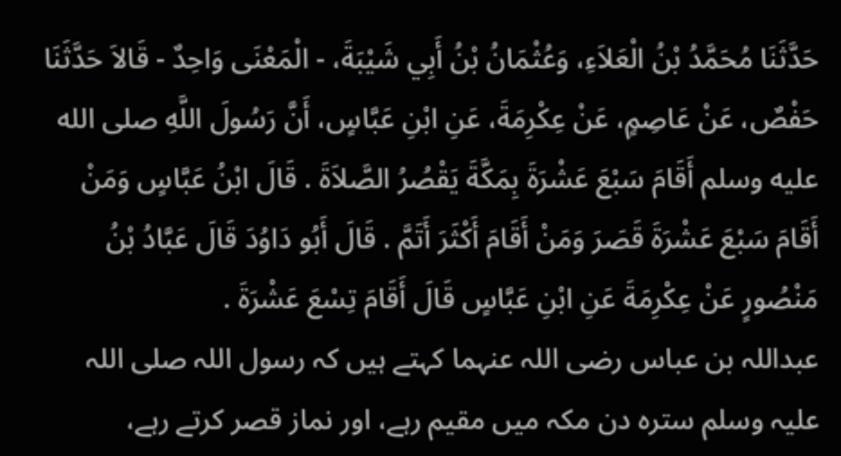حَدَّثَنَا مُحَمَّدُ بْنُ الْعَلاَءِ، وَعُثْمَانُ بْنُ أَبِي شَيْبَةَ، - الْمَعْنَى وَاحِدٌ - قَالاَ حَدَّثَنَا حَفْصٌ، عَنْ عَاصِمٍ، عَنْ عِكْرِمَةَ، عَنِ ابْنِ عَبَّاسٍ، أَنَّ رَسُولَ اللَّهِ صلى الله عليه وسلم أَقَامَ سَبْعَ عَشْرَةَ بِمَكَّةَ يَقْصُرُ الصَّلاَةَ . قَالَ ابْنُ عَبَّاسٍ وَمَنْ أَقَامَ سَبْعَ عَشْرَةَ قَصَرَ وَمَنْ أَقَامَ أَكْثَرَ أَتَمَّ . قَالَ أَبُو دَاوُدَ قَالَ عَبَّادُ بْنُ مَنْصُورٍ عَنْ عِكْرِمَةَ عَنِ ابْنِ عَبَّاسٍ قَالَ أَقَامَ تِسْعَ عَشْرَةَ .
عبداللہ بن عباس رضی اللہ عنہما کہتے ہیں کہ رسول اللہ صلی اللہ علیہ وسلم سترہ دن مکہ میں مقیم رہے، اور نماز قصر کرتے رہے،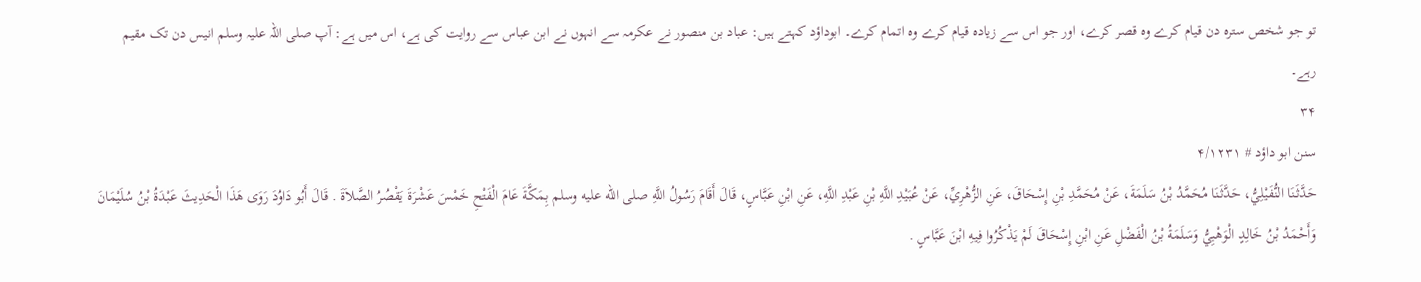تو جو شخص سترہ دن قیام کرے وہ قصر کرے، اور جو اس سے زیادہ قیام کرے وہ اتمام کرے۔ ابوداؤد کہتے ہیں: عباد بن منصور نے عکرمہ سے انہوں نے ابن عباس سے روایت کی ہے، اس میں ہے: آپ صلی اللہ علیہ وسلم انیس دن تک مقیم رہے۔
۳۴
سنن ابو داؤد # ۴/۱۲۳۱
حَدَّثَنَا النُّفَيْلِيُّ، حَدَّثَنَا مُحَمَّدُ بْنُ سَلَمَةَ، عَنْ مُحَمَّدِ بْنِ إِسْحَاقَ، عَنِ الزُّهْرِيِّ، عَنْ عُبَيْدِ اللَّهِ بْنِ عَبْدِ اللَّهِ، عَنِ ابْنِ عَبَّاسٍ، قَالَ أَقَامَ رَسُولُ اللَّهِ صلى الله عليه وسلم بِمَكَّةَ عَامَ الْفَتْحِ خَمْسَ عَشْرَةَ يَقْصُرُ الصَّلاَةَ . قَالَ أَبُو دَاوُدَ رَوَى هَذَا الْحَدِيثَ عَبْدَةُ بْنُ سُلَيْمَانَ وَأَحْمَدُ بْنُ خَالِدٍ الْوَهْبِيُّ وَسَلَمَةُ بْنُ الْفَضْلِ عَنِ ابْنِ إِسْحَاقَ لَمْ يَذْكُرُوا فِيهِ ابْنَ عَبَّاسٍ .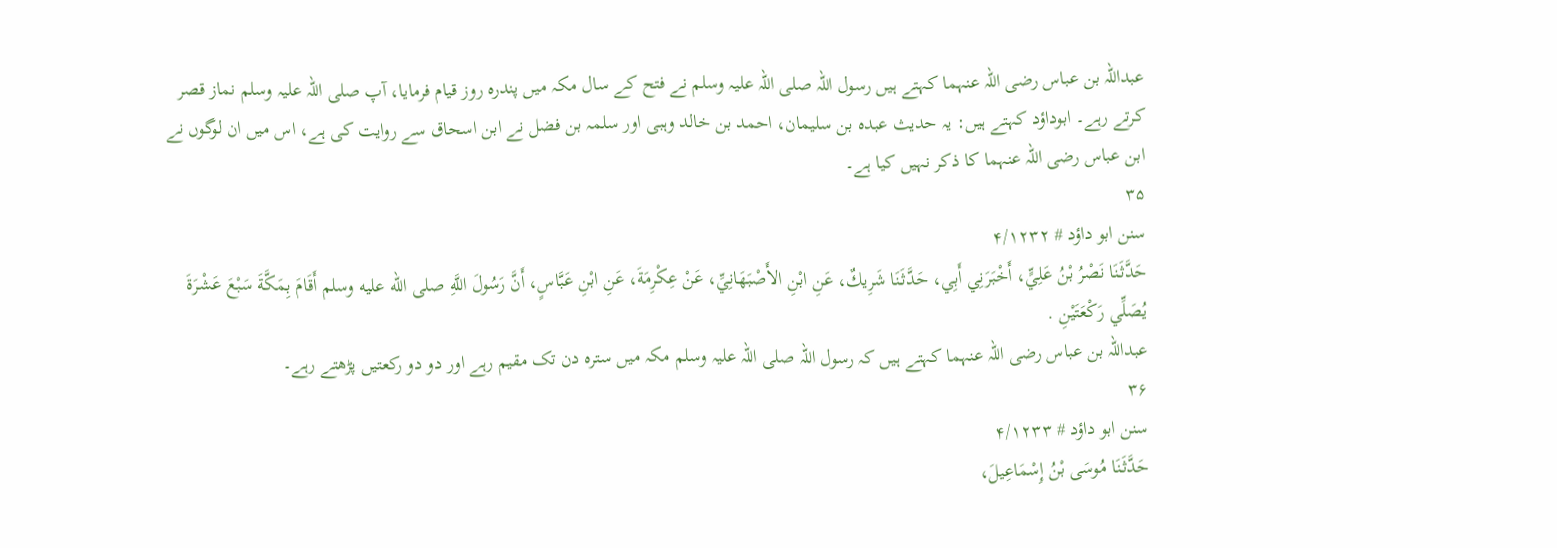عبداللہ بن عباس رضی اللہ عنہما کہتے ہیں رسول اللہ صلی اللہ علیہ وسلم نے فتح کے سال مکہ میں پندرہ روز قیام فرمایا، آپ صلی اللہ علیہ وسلم نماز قصر کرتے رہے۔ ابوداؤد کہتے ہیں: یہ حدیث عبدہ بن سلیمان، احمد بن خالد وہبی اور سلمہ بن فضل نے ابن اسحاق سے روایت کی ہے، اس میں ان لوگوں نے ابن عباس رضی اللہ عنہما کا ذکر نہیں کیا ہے۔
۳۵
سنن ابو داؤد # ۴/۱۲۳۲
حَدَّثَنَا نَصْرُ بْنُ عَلِيٍّ، أَخْبَرَنِي أَبِي، حَدَّثَنَا شَرِيكٌ، عَنِ ابْنِ الأَصْبَهَانِيِّ، عَنْ عِكْرِمَةَ، عَنِ ابْنِ عَبَّاسٍ، أَنَّ رَسُولَ اللَّهِ صلى الله عليه وسلم أَقَامَ بِمَكَّةَ سَبْعَ عَشْرَةَ يُصَلِّي رَكْعَتَيْنِ .
عبداللہ بن عباس رضی اللہ عنہما کہتے ہیں کہ رسول اللہ صلی اللہ علیہ وسلم مکہ میں سترہ دن تک مقیم رہے اور دو دو رکعتیں پڑھتے رہے۔
۳۶
سنن ابو داؤد # ۴/۱۲۳۳
حَدَّثَنَا مُوسَى بْنُ إِسْمَاعِيلَ،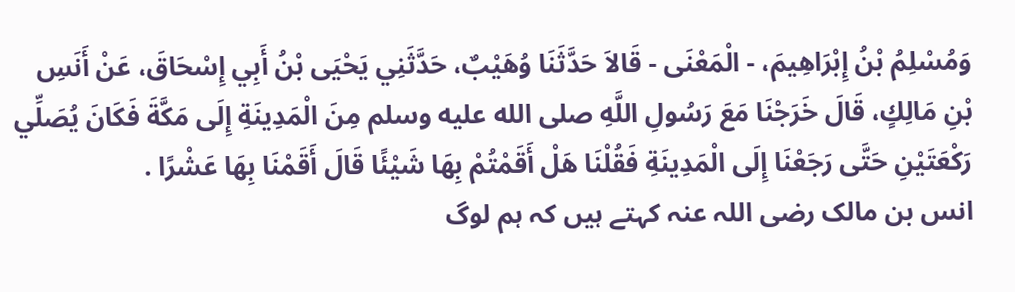وَمُسْلِمُ بْنُ إِبْرَاهِيمَ، - الْمَعْنَى - قَالاَ حَدَّثَنَا وُهَيْبٌ، حَدَّثَنِي يَحْيَى بْنُ أَبِي إِسْحَاقَ، عَنْ أَنَسِ بْنِ مَالِكٍ، قَالَ خَرَجْنَا مَعَ رَسُولِ اللَّهِ صلى الله عليه وسلم مِنَ الْمَدِينَةِ إِلَى مَكَّةَ فَكَانَ يُصَلِّي رَكْعَتَيْنِ حَتَّى رَجَعْنَا إِلَى الْمَدِينَةِ فَقُلْنَا هَلْ أَقَمْتُمْ بِهَا شَيْئًا قَالَ أَقَمْنَا بِهَا عَشْرًا .
انس بن مالک رضی اللہ عنہ کہتے ہیں کہ ہم لوگ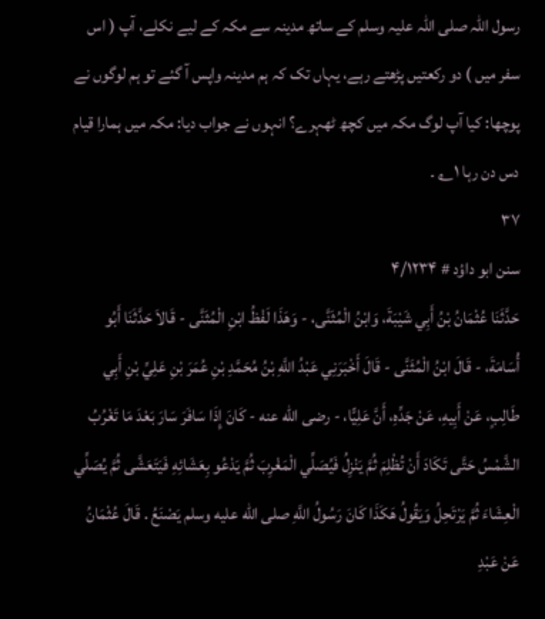رسول اللہ صلی اللہ علیہ وسلم کے ساتھ مدینہ سے مکہ کے لیے نکلے، آپ ( اس سفر میں ) دو رکعتیں پڑھتے رہے، یہاں تک کہ ہم مدینہ واپس آ گئے تو ہم لوگوں نے پوچھا: کیا آپ لوگ مکہ میں کچھ ٹھہرے؟ انہوں نے جواب دیا: مکہ میں ہمارا قیام دس دن رہا ۱؎ ۔
۳۷
سنن ابو داؤد # ۴/۱۲۳۴
حَدَّثَنَا عُثْمَانُ بْنُ أَبِي شَيْبَةَ، وَابْنُ الْمُثَنَّى، - وَهَذَا لَفْظُ ابْنِ الْمُثَنَّى - قَالاَ حَدَّثَنَا أَبُو أُسَامَةَ، - قَالَ ابْنُ الْمُثَنَّى - قَالَ أَخْبَرَنِي عَبْدُ اللَّهِ بْنُ مُحَمَّدِ بْنِ عُمَرَ بْنِ عَلِيِّ بْنِ أَبِي طَالِبٍ، عَنْ أَبِيهِ، عَنْ جَدِّهِ، أَنَّ عَلِيًّا، - رضى الله عنه - كَانَ إِذَا سَافَرَ سَارَ بَعْدَ مَا تَغْرُبُ الشَّمْسُ حَتَّى تَكَادَ أَنْ تُظْلِمَ ثُمَّ يَنْزِلُ فَيُصَلِّي الْمَغْرِبَ ثُمَّ يَدْعُو بِعَشَائِهِ فَيَتَعَشَّى ثُمَّ يُصَلِّي الْعِشَاءَ ثُمَّ يَرْتَحِلُ وَيَقُولُ هَكَذَا كَانَ رَسُولُ اللَّهِ صلى الله عليه وسلم يَصْنَعُ . قَالَ عُثْمَانُ عَنْ عَبْدِ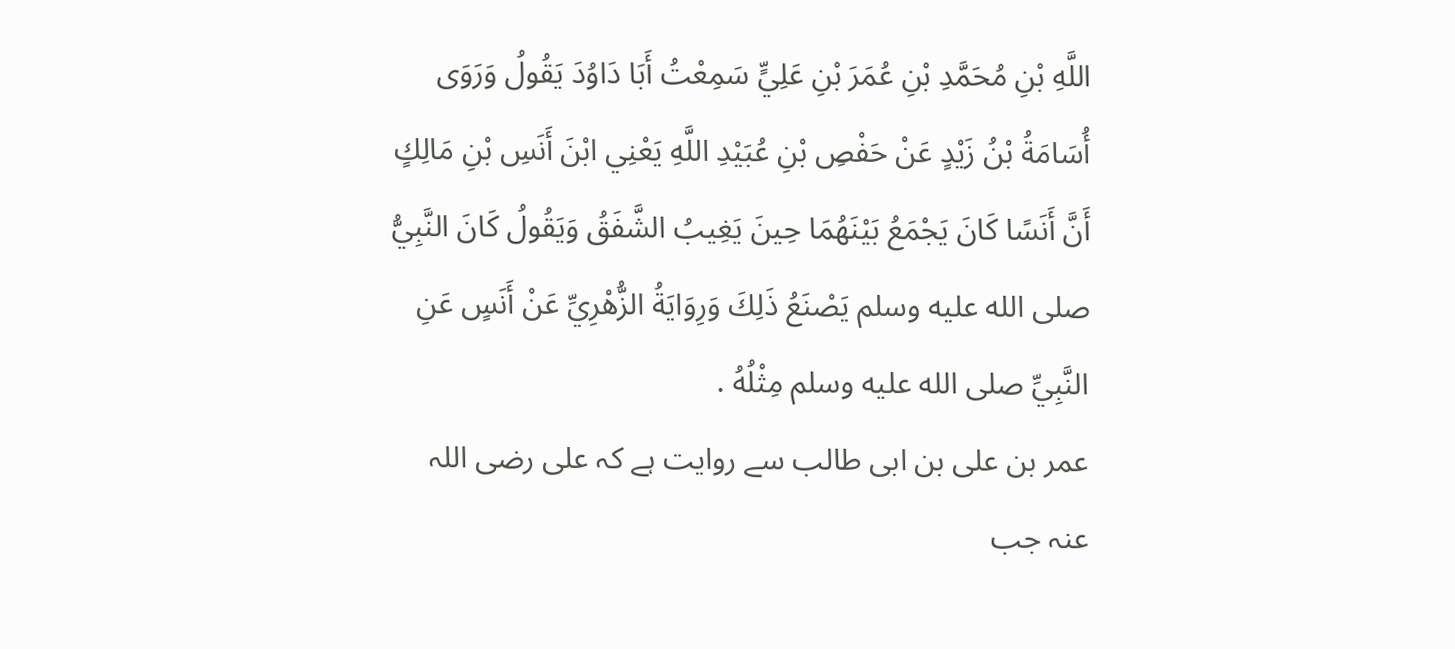اللَّهِ بْنِ مُحَمَّدِ بْنِ عُمَرَ بْنِ عَلِيٍّ سَمِعْتُ أَبَا دَاوُدَ يَقُولُ وَرَوَى أُسَامَةُ بْنُ زَيْدٍ عَنْ حَفْصِ بْنِ عُبَيْدِ اللَّهِ يَعْنِي ابْنَ أَنَسِ بْنِ مَالِكٍ أَنَّ أَنَسًا كَانَ يَجْمَعُ بَيْنَهُمَا حِينَ يَغِيبُ الشَّفَقُ وَيَقُولُ كَانَ النَّبِيُّ صلى الله عليه وسلم يَصْنَعُ ذَلِكَ وَرِوَايَةُ الزُّهْرِيِّ عَنْ أَنَسٍ عَنِ النَّبِيِّ صلى الله عليه وسلم مِثْلُهُ .
عمر بن علی بن ابی طالب سے روایت ہے کہ علی رضی اللہ عنہ جب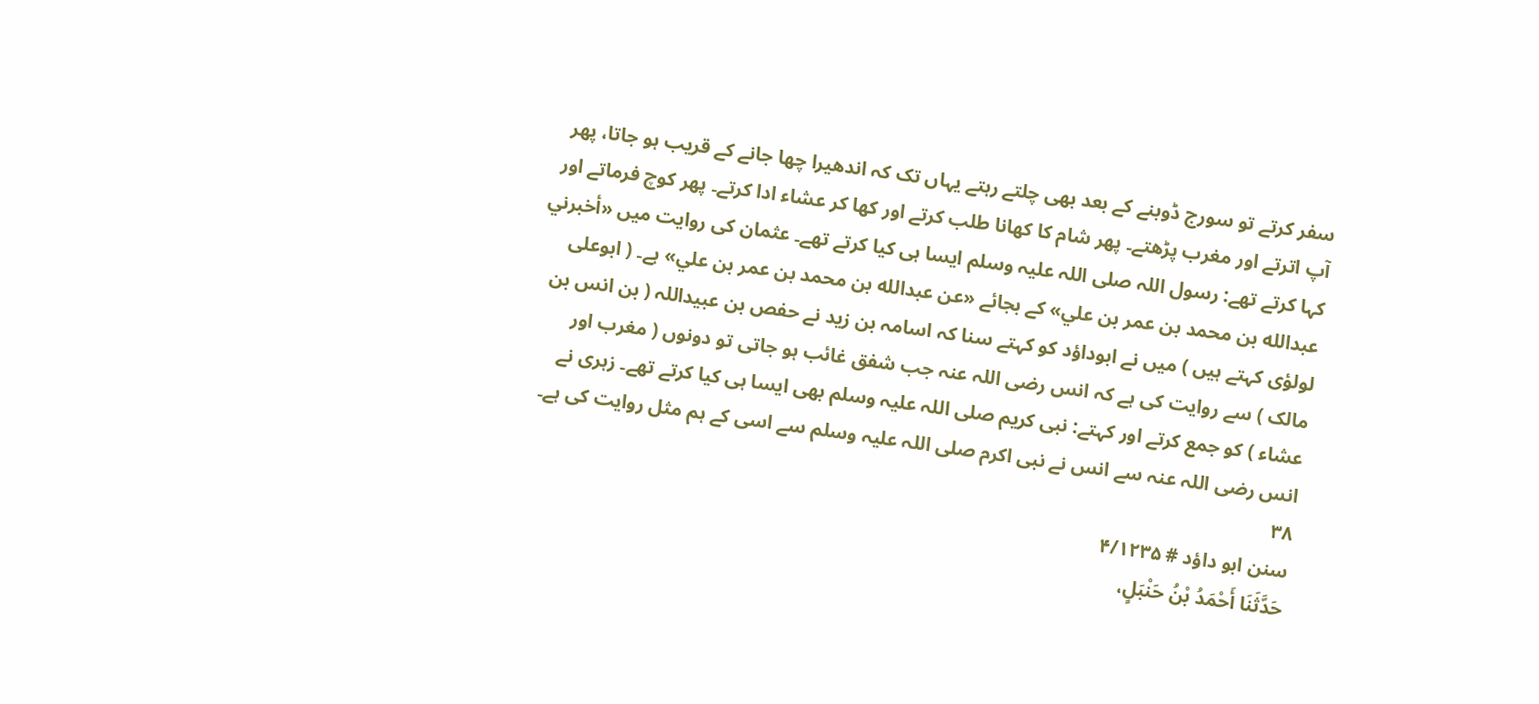سفر کرتے تو سورج ڈوبنے کے بعد بھی چلتے رہتے یہاں تک کہ اندھیرا چھا جانے کے قریب ہو جاتا، پھر آپ اترتے اور مغرب پڑھتے۔ پھر شام کا کھانا طلب کرتے اور کھا کر عشاء ادا کرتے۔ پھر کوچ فرماتے اور کہا کرتے تھے: رسول اللہ صلی اللہ علیہ وسلم ایسا ہی کیا کرتے تھے۔ عثمان کی روایت میں «أخبرني عبدالله بن محمد بن عمر بن علي» کے بجائے «عن عبدالله بن محمد بن عمر بن علي» ہے۔ ( ابوعلی لولؤی کہتے ہیں ) میں نے ابوداؤد کو کہتے سنا کہ اسامہ بن زید نے حفص بن عبیداللہ ( بن انس بن مالک ) سے روایت کی ہے کہ انس رضی اللہ عنہ جب شفق غائب ہو جاتی تو دونوں ( مغرب اور عشاء ) کو جمع کرتے اور کہتے: نبی کریم صلی اللہ علیہ وسلم بھی ایسا ہی کیا کرتے تھے۔ زہری نے انس رضی اللہ عنہ سے انس نے نبی اکرم صلی اللہ علیہ وسلم سے اسی کے ہم مثل روایت کی ہے۔
۳۸
سنن ابو داؤد # ۴/۱۲۳۵
حَدَّثَنَا أَحْمَدُ بْنُ حَنْبَلٍ،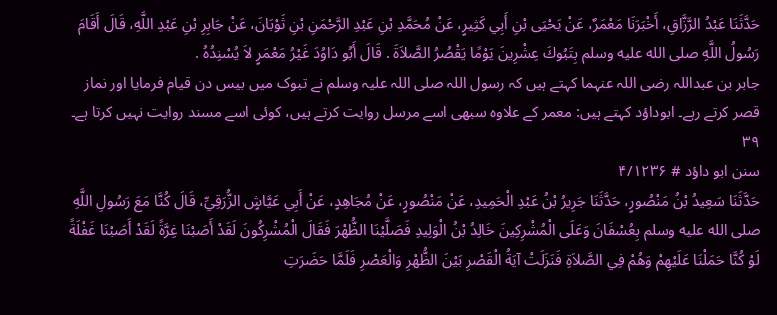حَدَّثَنَا عَبْدُ الرَّزَّاقِ، أَخْبَرَنَا مَعْمَرٌ، عَنْ يَحْيَى بْنِ أَبِي كَثِيرٍ، عَنْ مُحَمَّدِ بْنِ عَبْدِ الرَّحْمَنِ بْنِ ثَوْبَانَ، عَنْ جَابِرِ بْنِ عَبْدِ اللَّهِ، قَالَ أَقَامَ رَسُولُ اللَّهِ صلى الله عليه وسلم بِتَبُوكَ عِشْرِينَ يَوْمًا يَقْصُرُ الصَّلاَةَ . قَالَ أَبُو دَاوُدَ غَيْرُ مَعْمَرٍ لاَ يُسْنِدُهُ .
جابر بن عبداللہ رضی اللہ عنہما کہتے ہیں کہ رسول اللہ صلی اللہ علیہ وسلم نے تبوک میں بیس دن قیام فرمایا اور نماز قصر کرتے رہے۔ ابوداؤد کہتے ہیں: معمر کے علاوہ سبھی اسے مرسل روایت کرتے ہیں، کوئی اسے مسند روایت نہیں کرتا ہے۔
۳۹
سنن ابو داؤد # ۴/۱۲۳۶
حَدَّثَنَا سَعِيدُ بْنُ مَنْصُورٍ، حَدَّثَنَا جَرِيرُ بْنُ عَبْدِ الْحَمِيدِ، عَنْ مَنْصُورٍ، عَنْ مُجَاهِدٍ، عَنْ أَبِي عَيَّاشٍ الزُّرَقِيِّ، قَالَ كُنَّا مَعَ رَسُولِ اللَّهِ صلى الله عليه وسلم بِعُسْفَانَ وَعَلَى الْمُشْرِكِينَ خَالِدُ بْنُ الْوَلِيدِ فَصَلَّيْنَا الظُّهْرَ فَقَالَ الْمُشْرِكُونَ لَقَدْ أَصَبْنَا غِرَّةً لَقَدْ أَصَبْنَا غَفْلَةً لَوْ كُنَّا حَمَلْنَا عَلَيْهِمْ وَهُمْ فِي الصَّلاَةِ فَنَزَلَتْ آيَةُ الْقَصْرِ بَيْنَ الظُّهْرِ وَالْعَصْرِ فَلَمَّا حَضَرَتِ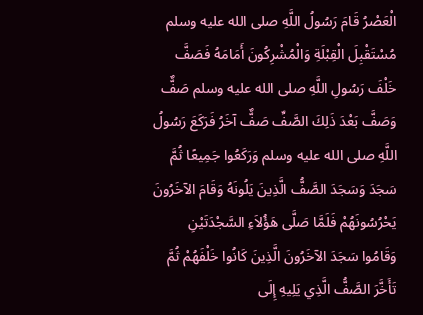الْعَصْرُ قَامَ رَسُولُ اللَّهِ صلى الله عليه وسلم مُسْتَقْبِلَ الْقِبْلَةِ وَالْمُشْرِكُونَ أَمَامَهُ فَصَفَّ خَلْفَ رَسُولِ اللَّهِ صلى الله عليه وسلم صَفٌّ وَصَفَّ بَعْدَ ذَلِكَ الصَّفِّ صَفٌّ آخَرُ فَرَكَعَ رَسُولُ اللَّهِ صلى الله عليه وسلم وَرَكَعُوا جَمِيعًا ثُمَّ سَجَدَ وَسَجَدَ الصَّفُّ الَّذِينَ يَلُونَهُ وَقَامَ الآخَرُونَ يَحْرُسُونَهُمْ فَلَمَّا صَلَّى هَؤُلاَءِ السَّجْدَتَيْنِ وَقَامُوا سَجَدَ الآخَرُونَ الَّذِينَ كَانُوا خَلْفَهُمْ ثُمَّ تَأَخَّرَ الصَّفُّ الَّذِي يَلِيهِ إِلَى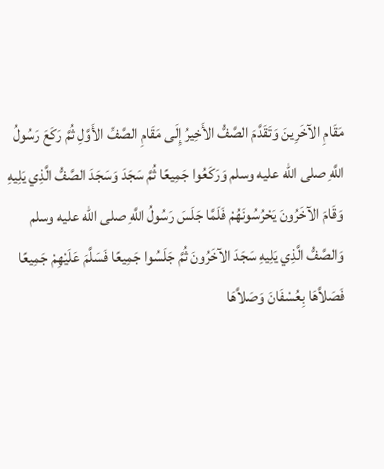مَقَامِ الآخَرِينَ وَتَقَدَّمَ الصَّفُّ الأَخِيرُ إِلَى مَقَامِ الصَّفِّ الأَوَّلِ ثُمَّ رَكَعَ رَسُولُ اللَّهِ صلى الله عليه وسلم وَرَكَعُوا جَمِيعًا ثُمَّ سَجَدَ وَسَجَدَ الصَّفُّ الَّذِي يَلِيهِ وَقَامَ الآخَرُونَ يَحْرُسُونَهُمْ فَلَمَّا جَلَسَ رَسُولُ اللَّهِ صلى الله عليه وسلم وَالصَّفُّ الَّذِي يَلِيهِ سَجَدَ الآخَرُونَ ثُمَّ جَلَسُوا جَمِيعًا فَسَلَّمَ عَلَيْهِمْ جَمِيعًا فَصَلاَّهَا بِعُسْفَانَ وَصَلاَّهَا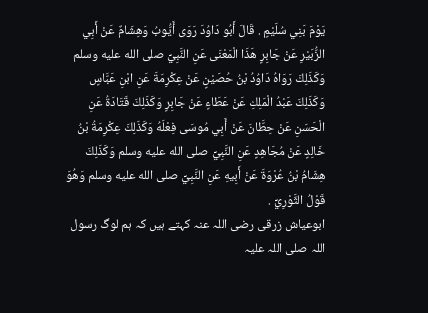يَوْمَ بَنِي سُلَيْمٍ . قَالَ أَبُو دَاوُدَ رَوَى أَيُّوبُ وَهِشَامٌ عَنْ أَبِي الزُّبَيْرِ عَنْ جَابِرٍ هَذَا الْمَعْنَى عَنِ النَّبِيِّ صلى الله عليه وسلم وَكَذَلِكَ رَوَاهُ دَاوُدُ بْنُ حُصَيْنٍ عَنْ عِكْرِمَةَ عَنِ ابْنِ عَبَّاسٍ وَكَذَلِكَ عَبْدُ الْمَلِكِ عَنْ عَطَاءٍ عَنْ جَابِرٍ وَكَذَلِكَ قَتَادَةُ عَنِ الْحَسَنِ عَنْ حِطَّانَ عَنْ أَبِي مُوسَى فِعْلَهُ وَكَذَلِكَ عِكْرِمَةُ بْنُ خَالِدٍ عَنْ مُجَاهِدٍ عَنِ النَّبِيِّ صلى الله عليه وسلم وَكَذَلِكَ هِشَامُ بْنُ عُرْوَةَ عَنْ أَبِيهِ عَنِ النَّبِيِّ صلى الله عليه وسلم وَهُوَ قَوْلُ الثَّوْرِيِّ .
ابوعیاش زرقی رضی اللہ عنہ کہتے ہیں کہ ہم لوگ رسول اللہ صلی اللہ علیہ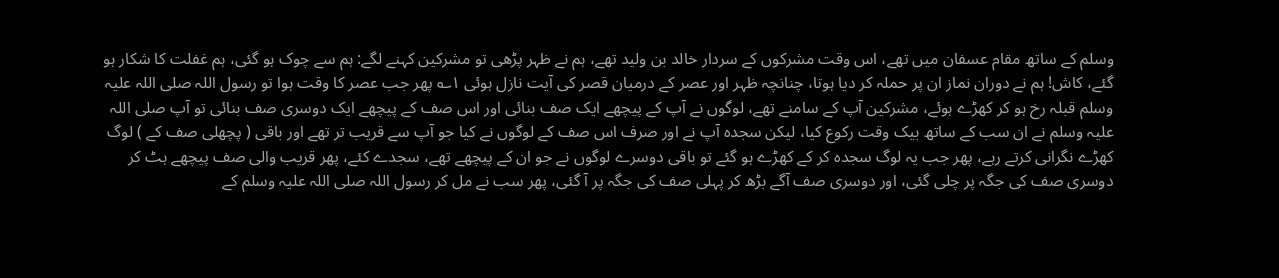وسلم کے ساتھ مقام عسفان میں تھے، اس وقت مشرکوں کے سردار خالد بن ولید تھے، ہم نے ظہر پڑھی تو مشرکین کہنے لگے: ہم سے چوک ہو گئی، ہم غفلت کا شکار ہو گئے، کاش! ہم نے دوران نماز ان پر حملہ کر دیا ہوتا، چنانچہ ظہر اور عصر کے درمیان قصر کی آیت نازل ہوئی ۱؎ پھر جب عصر کا وقت ہوا تو رسول اللہ صلی اللہ علیہ وسلم قبلہ رخ ہو کر کھڑے ہوئے، مشرکین آپ کے سامنے تھے، لوگوں نے آپ کے پیچھے ایک صف بنائی اور اس صف کے پیچھے ایک دوسری صف بنائی تو آپ صلی اللہ علیہ وسلم نے ان سب کے ساتھ بیک وقت رکوع کیا، لیکن سجدہ آپ نے اور صرف اس صف کے لوگوں نے کیا جو آپ سے قریب تر تھے اور باقی ( پچھلی صف کے ) لوگ کھڑے نگرانی کرتے رہے، پھر جب یہ لوگ سجدہ کر کے کھڑے ہو گئے تو باقی دوسرے لوگوں نے جو ان کے پیچھے تھے، سجدے کئے، پھر قریب والی صف پیچھے ہٹ کر دوسری صف کی جگہ پر چلی گئی، اور دوسری صف آگے بڑھ کر پہلی صف کی جگہ پر آ گئی، پھر سب نے مل کر رسول اللہ صلی اللہ علیہ وسلم کے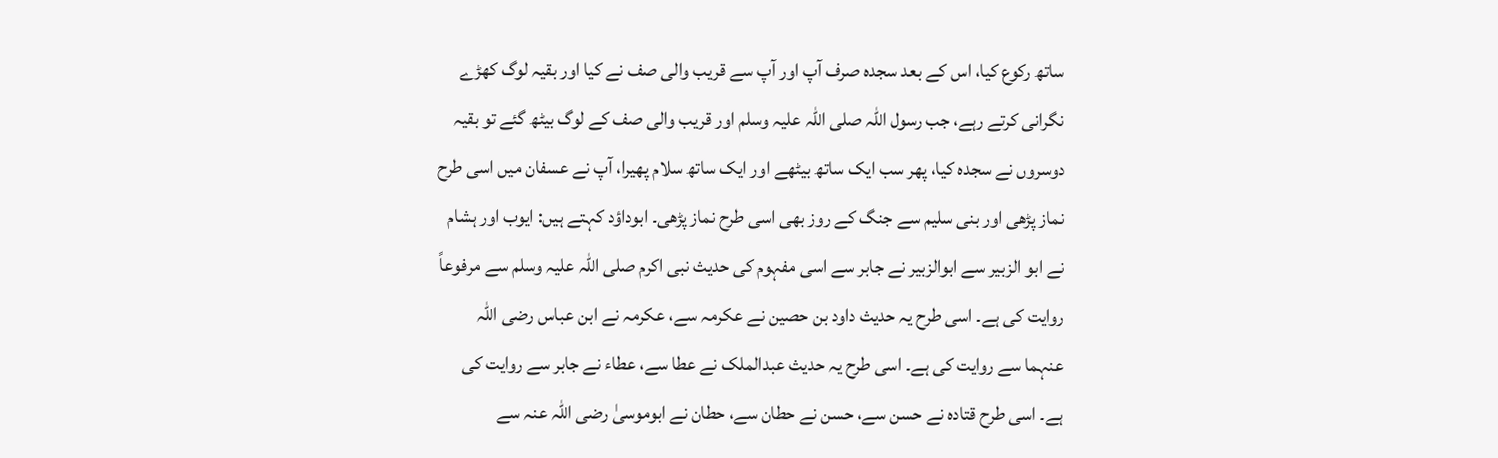ساتھ رکوع کیا، اس کے بعد سجدہ صرف آپ اور آپ سے قریب والی صف نے کیا اور بقیہ لوگ کھڑے نگرانی کرتے رہے، جب رسول اللہ صلی اللہ علیہ وسلم اور قریب والی صف کے لوگ بیٹھ گئے تو بقیہ دوسروں نے سجدہ کیا، پھر سب ایک ساتھ بیٹھے اور ایک ساتھ سلام پھیرا، آپ نے عسفان میں اسی طرح نماز پڑھی اور بنی سلیم سے جنگ کے روز بھی اسی طرح نماز پڑھی۔ ابوداؤد کہتے ہیں: ایوب اور ہشام نے ابو الزبیر سے ابوالزبیر نے جابر سے اسی مفہوم کی حدیث نبی اکرم صلی اللہ علیہ وسلم سے مرفوعاً روایت کی ہے۔ اسی طرح یہ حدیث داود بن حصین نے عکرمہ سے، عکرمہ نے ابن عباس رضی اللہ عنہما سے روایت کی ہے۔ اسی طرح یہ حدیث عبدالملک نے عطا سے، عطاء نے جابر سے روایت کی ہے۔ اسی طرح قتادہ نے حسن سے، حسن نے حطان سے، حطان نے ابوموسیٰ رضی اللہ عنہ سے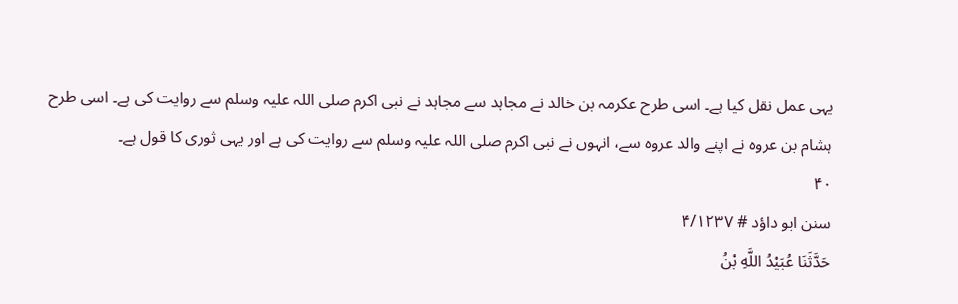یہی عمل نقل کیا ہے۔ اسی طرح عکرمہ بن خالد نے مجاہد سے مجاہد نے نبی اکرم صلی اللہ علیہ وسلم سے روایت کی ہے۔ اسی طرح ہشام بن عروہ نے اپنے والد عروہ سے، انہوں نے نبی اکرم صلی اللہ علیہ وسلم سے روایت کی ہے اور یہی ثوری کا قول ہے۔
۴۰
سنن ابو داؤد # ۴/۱۲۳۷
حَدَّثَنَا عُبَيْدُ اللَّهِ بْنُ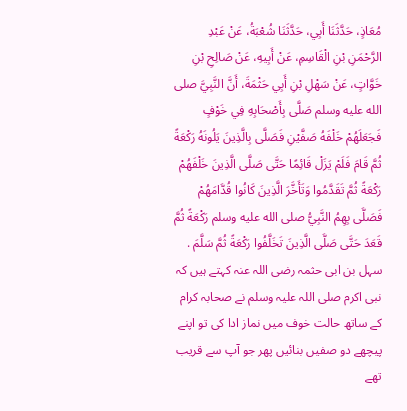مُعَاذٍ، حَدَّثَنَا أَبِي، حَدَّثَنَا شُعْبَةُ، عَنْ عَبْدِ الرَّحْمَنِ بْنِ الْقَاسِمِ، عَنْ أَبِيهِ، عَنْ صَالِحِ بْنِ خَوَّاتٍ، عَنْ سَهْلِ بْنِ أَبِي حَثْمَةَ، أَنَّ النَّبِيَّ صلى الله عليه وسلم صَلَّى بِأَصْحَابِهِ فِي خَوْفٍ فَجَعَلَهُمْ خَلْفَهُ صَفَّيْنِ فَصَلَّى بِالَّذِينَ يَلُونَهُ رَكْعَةً ثُمَّ قَامَ فَلَمْ يَزَلْ قَائِمًا حَتَّى صَلَّى الَّذِينَ خَلْفَهُمْ رَكْعَةً ثُمَّ تَقَدَّمُوا وَتَأَخَّرَ الَّذِينَ كَانُوا قُدَّامَهُمْ فَصَلَّى بِهِمُ النَّبِيُّ صلى الله عليه وسلم رَكْعَةً ثُمَّ قَعَدَ حَتَّى صَلَّى الَّذِينَ تَخَلَّفُوا رَكْعَةً ثُمَّ سَلَّمَ .
سہل بن ابی حثمہ رضی اللہ عنہ کہتے ہیں کہ نبی اکرم صلی اللہ علیہ وسلم نے صحابہ کرام کے ساتھ حالت خوف میں نماز ادا کی تو اپنے پیچھے دو صفیں بنائیں پھر جو آپ سے قریب تھے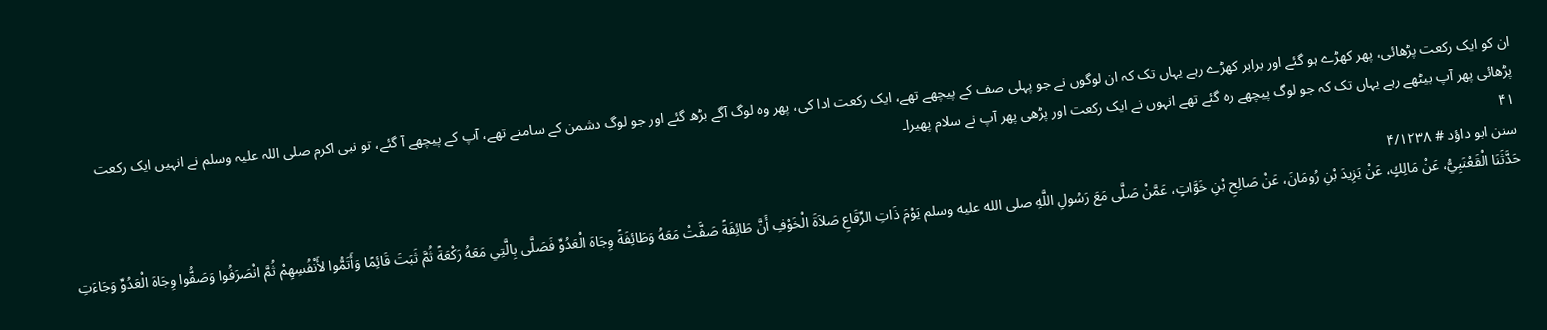ان کو ایک رکعت پڑھائی، پھر کھڑے ہو گئے اور برابر کھڑے رہے یہاں تک کہ ان لوگوں نے جو پہلی صف کے پیچھے تھے، ایک رکعت ادا کی، پھر وہ لوگ آگے بڑھ گئے اور جو لوگ دشمن کے سامنے تھے، آپ کے پیچھے آ گئے، تو نبی اکرم صلی اللہ علیہ وسلم نے انہیں ایک رکعت پڑھائی پھر آپ بیٹھے رہے یہاں تک کہ جو لوگ پیچھے رہ گئے تھے انہوں نے ایک رکعت اور پڑھی پھر آپ نے سلام پھیرا۔
۴۱
سنن ابو داؤد # ۴/۱۲۳۸
حَدَّثَنَا الْقَعْنَبِيُّ، عَنْ مَالِكٍ، عَنْ يَزِيدَ بْنِ رُومَانَ، عَنْ صَالِحِ بْنِ خَوَّاتٍ، عَمَّنْ صَلَّى مَعَ رَسُولِ اللَّهِ صلى الله عليه وسلم يَوْمَ ذَاتِ الرِّقَاعِ صَلاَةَ الْخَوْفِ أَنَّ طَائِفَةً صَفَّتْ مَعَهُ وَطَائِفَةً وِجَاهَ الْعَدُوِّ فَصَلَّى بِالَّتِي مَعَهُ رَكْعَةً ثُمَّ ثَبَتَ قَائِمًا وَأَتَمُّوا لأَنْفُسِهِمْ ثُمَّ انْصَرَفُوا وَصَفُّوا وِجَاهَ الْعَدُوِّ وَجَاءَتِ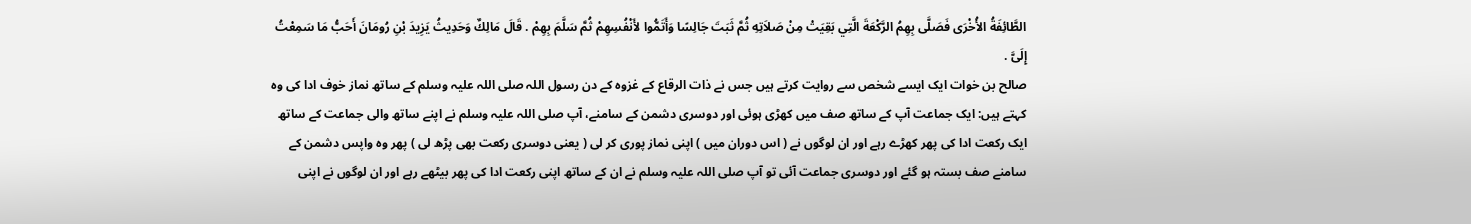الطَّائِفَةُ الأُخْرَى فَصَلَّى بِهِمُ الرَّكْعَةَ الَّتِي بَقِيَتْ مِنْ صَلاَتِهِ ثُمَّ ثَبَتَ جَالِسًا وَأَتَمُّوا لأَنْفُسِهِمْ ثُمَّ سَلَّمَ بِهِمْ . قَالَ مَالِكٌ وَحَدِيثُ يَزِيدَ بْنِ رُومَانَ أَحَبُّ مَا سَمِعْتُ إِلَىَّ .
صالح بن خوات ایک ایسے شخص سے روایت کرتے ہیں جس نے ذات الرقاع کے غزوہ کے دن رسول اللہ صلی اللہ علیہ وسلم کے ساتھ نماز خوف ادا کی وہ کہتے ہیں: ایک جماعت آپ کے ساتھ صف میں کھڑی ہوئی اور دوسری دشمن کے سامنے، آپ صلی اللہ علیہ وسلم نے اپنے ساتھ والی جماعت کے ساتھ ایک رکعت ادا کی پھر کھڑے رہے اور ان لوگوں نے ( اس دوران میں ) اپنی نماز پوری کر لی ( یعنی دوسری رکعت بھی پڑھ لی ) پھر وہ واپس دشمن کے سامنے صف بستہ ہو گئے اور دوسری جماعت آئی تو آپ صلی اللہ علیہ وسلم نے ان کے ساتھ اپنی رکعت ادا کی پھر بیٹھے رہے اور ان لوگوں نے اپنی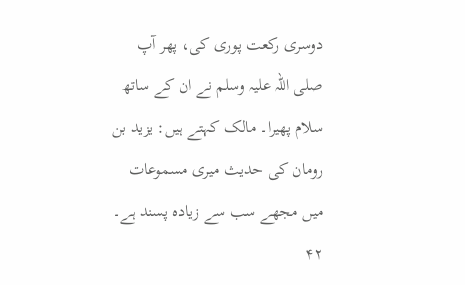دوسری رکعت پوری کی، پھر آپ صلی اللہ علیہ وسلم نے ان کے ساتھ سلام پھیرا۔ مالک کہتے ہیں: یزید بن رومان کی حدیث میری مسموعات میں مجھے سب سے زیادہ پسند ہے۔
۴۲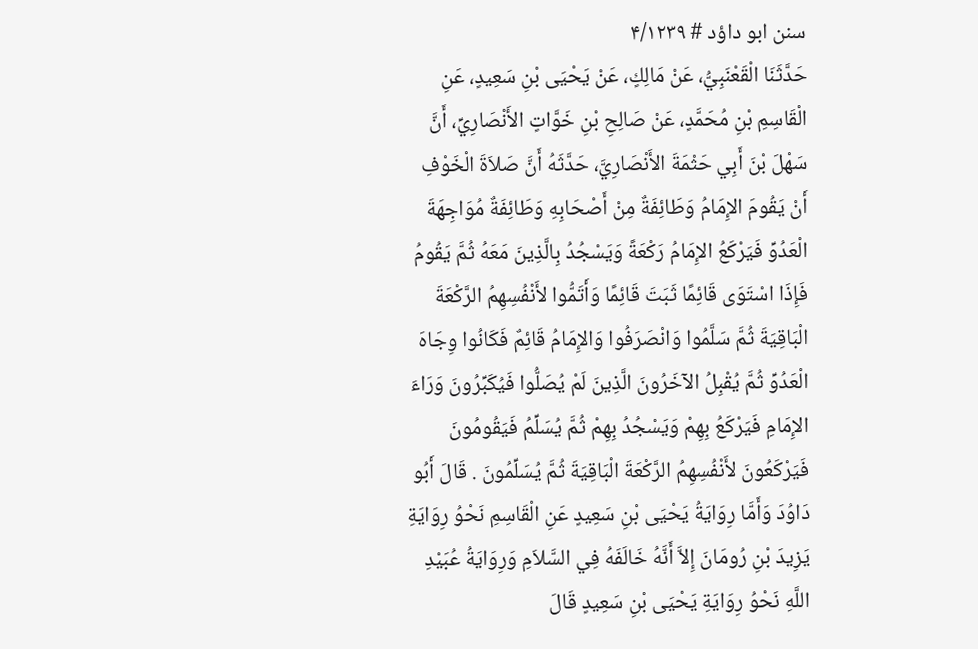سنن ابو داؤد # ۴/۱۲۳۹
حَدَّثَنَا الْقَعْنَبِيُّ، عَنْ مَالِكٍ، عَنْ يَحْيَى بْنِ سَعِيدٍ، عَنِ الْقَاسِمِ بْنِ مُحَمَّدٍ، عَنْ صَالِحِ بْنِ خَوَّاتٍ الأَنْصَارِيِّ، أَنَّ سَهْلَ بْنَ أَبِي حَثْمَةَ الأَنْصَارِيَّ، حَدَّثَهُ أَنَّ صَلاَةَ الْخَوْفِ أَنْ يَقُومَ الإِمَامُ وَطَائِفَةٌ مِنْ أَصْحَابِهِ وَطَائِفَةٌ مُوَاجِهَةَ الْعَدُوِّ فَيَرْكَعُ الإِمَامُ رَكْعَةً وَيَسْجُدُ بِالَّذِينَ مَعَهُ ثُمَّ يَقُومُ فَإِذَا اسْتَوَى قَائِمًا ثَبَتَ قَائِمًا وَأَتَمُّوا لأَنْفُسِهِمُ الرَّكْعَةَ الْبَاقِيَةَ ثُمَّ سَلَّمُوا وَانْصَرَفُوا وَالإِمَامُ قَائِمٌ فَكَانُوا وِجَاهَ الْعَدُوِّ ثُمَّ يُقْبِلُ الآخَرُونَ الَّذِينَ لَمْ يُصَلُّوا فَيُكَبِّرُونَ وَرَاءَ الإِمَامِ فَيَرْكَعُ بِهِمْ وَيَسْجُدُ بِهِمْ ثُمَّ يُسَلِّمُ فَيَقُومُونَ فَيَرْكَعُونَ لأَنْفُسِهِمُ الرَّكْعَةَ الْبَاقِيَةَ ثُمَّ يُسَلِّمُونَ . قَالَ أَبُو دَاوُدَ وَأَمَّا رِوَايَةُ يَحْيَى بْنِ سَعِيدٍ عَنِ الْقَاسِمِ نَحْوُ رِوَايَةِ يَزِيدَ بْنِ رُومَانَ إِلاَّ أَنَّهُ خَالَفَهُ فِي السَّلاَمِ وَرِوَايَةُ عُبَيْدِ اللَّهِ نَحْوُ رِوَايَةِ يَحْيَى بْنِ سَعِيدٍ قَالَ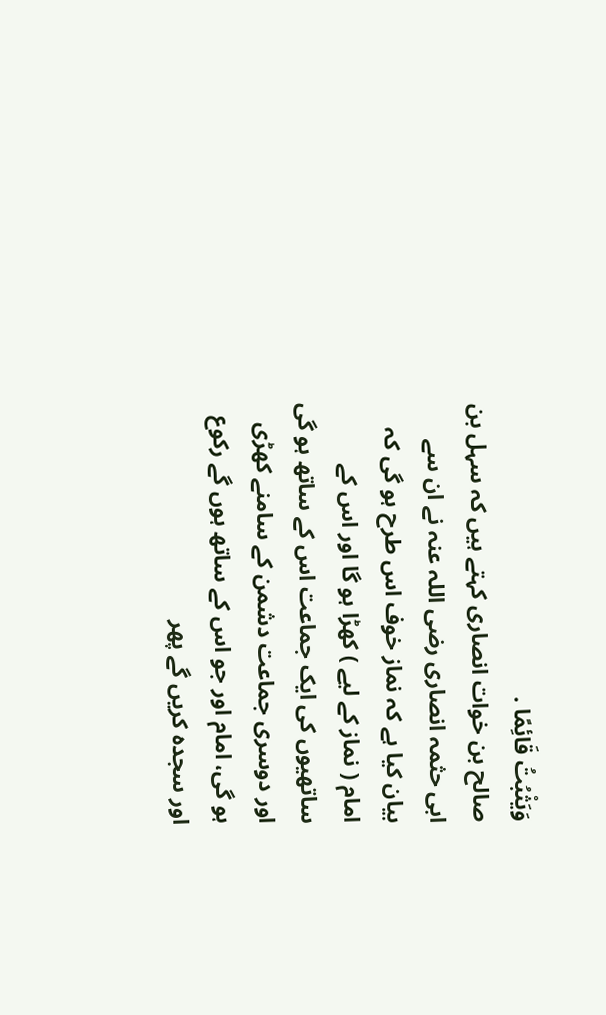وَيَثْبُتُ قَائِمًا .
صالح بن خوات انصاری کہتے ہیں کہ سہل بن ابی حثمہ انصاری رضی اللہ عنہ نے ان سے بیان کیا ہے کہ نماز خوف اس طرح ہو گی کہ امام ( نماز کے لیے ) کھڑا ہو گا اور اس کے ساتھیوں کی ایک جماعت اس کے ساتھ ہو گی اور دوسری جماعت دشمن کے سامنے کھڑی ہو گی، امام اور جو اس کے ساتھ ہوں گے رکوع اور سجدہ کریں گے پھر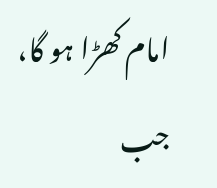امام کھڑا ہو گا، جب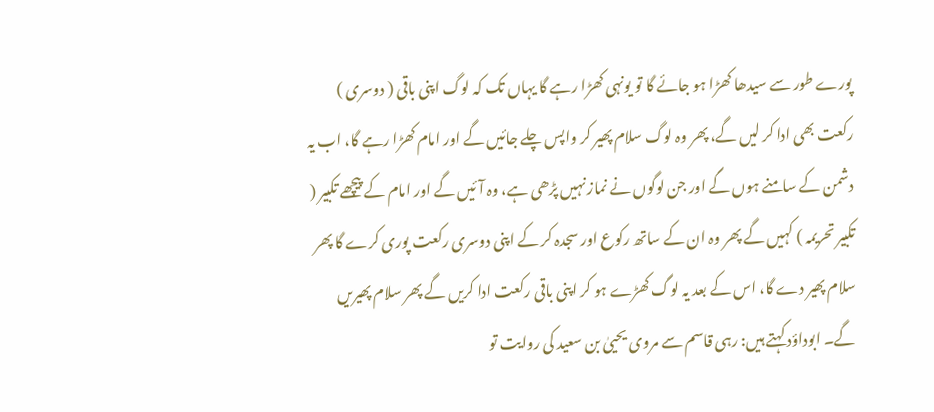پورے طور سے سیدھا کھڑا ہو جائے گا تو یونہی کھڑا رہے گا یہاں تک کہ لوگ اپنی باقی ( دوسری ) رکعت بھی ادا کر لیں گے، پھر وہ لوگ سلام پھیر کر واپس چلے جائیں گے اور امام کھڑا رہے گا، اب یہ دشمن کے سامنے ہوں گے اور جن لوگوں نے نماز نہیں پڑھی ہے، وہ آئیں گے اور امام کے پیچھے تکبیر ( تکبیر تحریمہ ) کہیں گے پھر وہ ان کے ساتھ رکوع اور سجدہ کر کے اپنی دوسری رکعت پوری کرے گا پھر سلام پھیر دے گا، اس کے بعد یہ لوگ کھڑے ہو کر اپنی باقی رکعت ادا کریں گے پھر سلام پھیریں گے۔ ابوداؤد کہتے ہیں: رہی قاسم سے مروی یحییٰ بن سعید کی روایت تو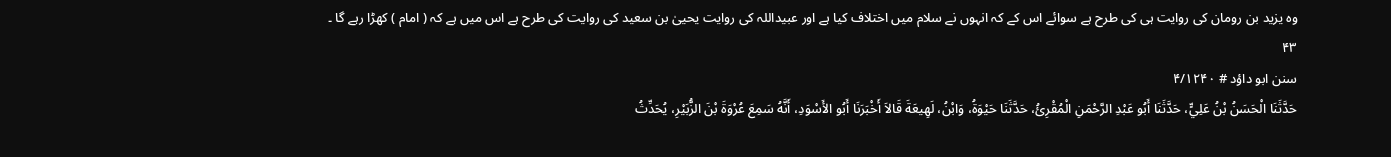وہ یزید بن رومان کی روایت ہی کی طرح ہے سوائے اس کے کہ انہوں نے سلام میں اختلاف کیا ہے اور عبیداللہ کی روایت یحییٰ بن سعید کی روایت کی طرح ہے اس میں ہے کہ ( امام ) کھڑا رہے گا ۔
۴۳
سنن ابو داؤد # ۴/۱۲۴۰
حَدَّثَنَا الْحَسَنُ بْنُ عَلِيٍّ، حَدَّثَنَا أَبُو عَبْدِ الرَّحْمَنِ الْمُقْرِئُ، حَدَّثَنَا حَيْوَةُ، وَابْنُ، لَهِيعَةَ قَالاَ أَخْبَرَنَا أَبُو الأَسْوَدِ، أَنَّهُ سَمِعَ عُرْوَةَ بْنَ الزُّبَيْرِ، يُحَدِّثُ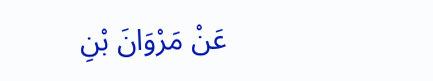عَنْ مَرْوَانَ بْنِ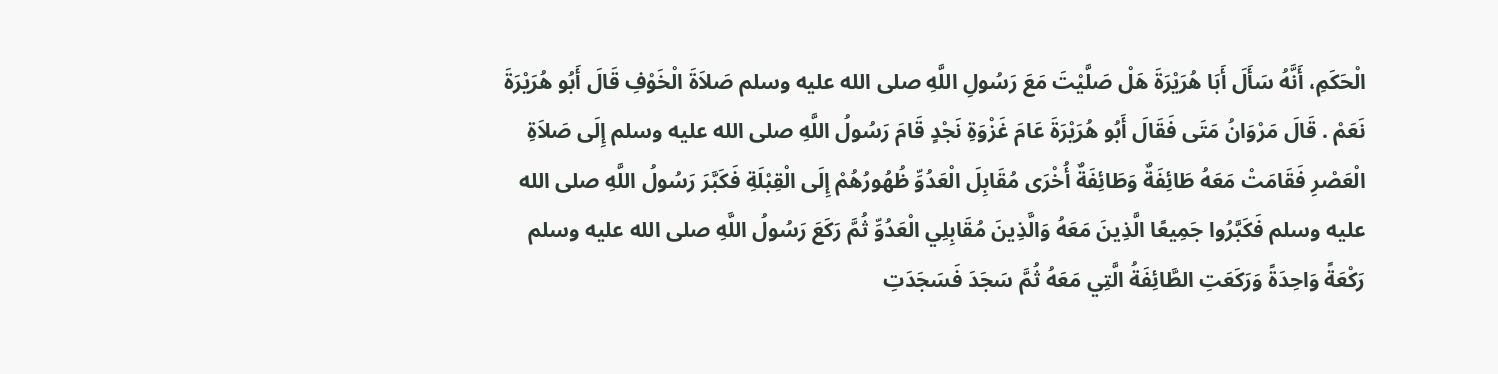الْحَكَمِ، أَنَّهُ سَأَلَ أَبَا هُرَيْرَةَ هَلْ صَلَّيْتَ مَعَ رَسُولِ اللَّهِ صلى الله عليه وسلم صَلاَةَ الْخَوْفِ قَالَ أَبُو هُرَيْرَةَ نَعَمْ . قَالَ مَرْوَانُ مَتَى فَقَالَ أَبُو هُرَيْرَةَ عَامَ غَزْوَةِ نَجْدٍ قَامَ رَسُولُ اللَّهِ صلى الله عليه وسلم إِلَى صَلاَةِ الْعَصْرِ فَقَامَتْ مَعَهُ طَائِفَةٌ وَطَائِفَةٌ أُخْرَى مُقَابِلَ الْعَدُوِّ ظُهُورُهُمْ إِلَى الْقِبْلَةِ فَكَبَّرَ رَسُولُ اللَّهِ صلى الله عليه وسلم فَكَبَّرُوا جَمِيعًا الَّذِينَ مَعَهُ وَالَّذِينَ مُقَابِلِي الْعَدُوِّ ثُمَّ رَكَعَ رَسُولُ اللَّهِ صلى الله عليه وسلم رَكْعَةً وَاحِدَةً وَرَكَعَتِ الطَّائِفَةُ الَّتِي مَعَهُ ثُمَّ سَجَدَ فَسَجَدَتِ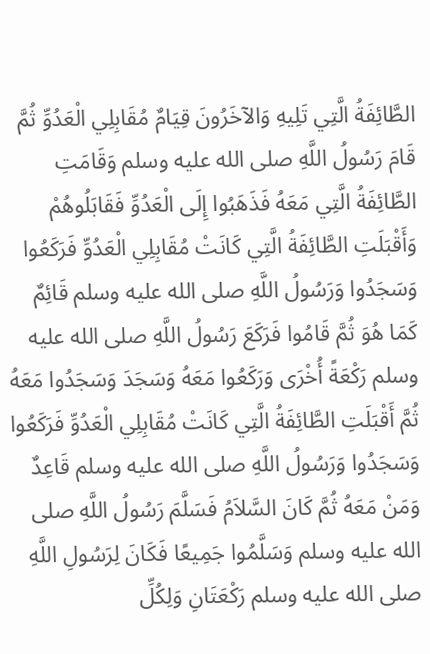الطَّائِفَةُ الَّتِي تَلِيهِ وَالآخَرُونَ قِيَامٌ مُقَابِلِي الْعَدُوِّ ثُمَّ قَامَ رَسُولُ اللَّهِ صلى الله عليه وسلم وَقَامَتِ الطَّائِفَةُ الَّتِي مَعَهُ فَذَهَبُوا إِلَى الْعَدُوِّ فَقَابَلُوهُمْ وَأَقْبَلَتِ الطَّائِفَةُ الَّتِي كَانَتْ مُقَابِلِي الْعَدُوِّ فَرَكَعُوا وَسَجَدُوا وَرَسُولُ اللَّهِ صلى الله عليه وسلم قَائِمٌ كَمَا هُوَ ثُمَّ قَامُوا فَرَكَعَ رَسُولُ اللَّهِ صلى الله عليه وسلم رَكْعَةً أُخْرَى وَرَكَعُوا مَعَهُ وَسَجَدَ وَسَجَدُوا مَعَهُ ثُمَّ أَقْبَلَتِ الطَّائِفَةُ الَّتِي كَانَتْ مُقَابِلِي الْعَدُوِّ فَرَكَعُوا وَسَجَدُوا وَرَسُولُ اللَّهِ صلى الله عليه وسلم قَاعِدٌ وَمَنْ مَعَهُ ثُمَّ كَانَ السَّلاَمُ فَسَلَّمَ رَسُولُ اللَّهِ صلى الله عليه وسلم وَسَلَّمُوا جَمِيعًا فَكَانَ لِرَسُولِ اللَّهِ صلى الله عليه وسلم رَكْعَتَانِ وَلِكُلِّ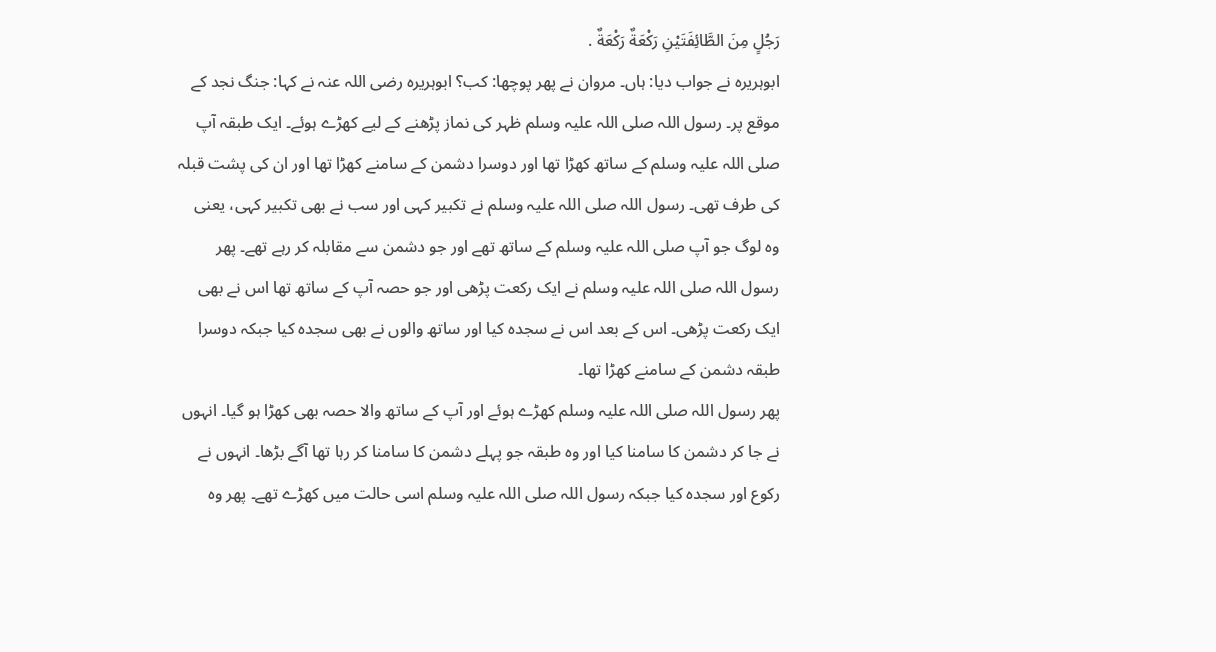رَجُلٍ مِنَ الطَّائِفَتَيْنِ رَكْعَةٌ رَكْعَةٌ .
ابوہریرہ نے جواب دیا: ہاں۔ مروان نے پھر پوچھا: کب؟ ابوہریرہ رضی اللہ عنہ نے کہا: جنگ نجد کے موقع پر۔ رسول اللہ صلی اللہ علیہ وسلم ظہر کی نماز پڑھنے کے لیے کھڑے ہوئے۔ ایک طبقہ آپ صلی اللہ علیہ وسلم کے ساتھ کھڑا تھا اور دوسرا دشمن کے سامنے کھڑا تھا اور ان کی پشت قبلہ کی طرف تھی۔ رسول اللہ صلی اللہ علیہ وسلم نے تکبیر کہی اور سب نے بھی تکبیر کہی، یعنی وہ لوگ جو آپ صلی اللہ علیہ وسلم کے ساتھ تھے اور جو دشمن سے مقابلہ کر رہے تھے۔ پھر رسول اللہ صلی اللہ علیہ وسلم نے ایک رکعت پڑھی اور جو حصہ آپ کے ساتھ تھا اس نے بھی ایک رکعت پڑھی۔ اس کے بعد اس نے سجدہ کیا اور ساتھ والوں نے بھی سجدہ کیا جبکہ دوسرا طبقہ دشمن کے سامنے کھڑا تھا۔
پھر رسول اللہ صلی اللہ علیہ وسلم کھڑے ہوئے اور آپ کے ساتھ والا حصہ بھی کھڑا ہو گیا۔ انہوں نے جا کر دشمن کا سامنا کیا اور وہ طبقہ جو پہلے دشمن کا سامنا کر رہا تھا آگے بڑھا۔ انہوں نے رکوع اور سجدہ کیا جبکہ رسول اللہ صلی اللہ علیہ وسلم اسی حالت میں کھڑے تھے۔ پھر وہ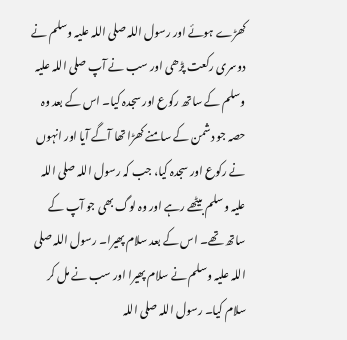کھڑے ہوئے اور رسول اللہ صلی اللہ علیہ وسلم نے دوسری رکعت پڑھی اور سب نے آپ صلی اللہ علیہ وسلم کے ساتھ رکوع اور سجدہ کیا۔ اس کے بعد وہ حصہ جو دشمن کے سامنے کھڑا تھا آگے آیا اور انہوں نے رکوع اور سجدہ کیا، جب کہ رسول اللہ صلی اللہ علیہ وسلم بیٹھے رہے اور وہ لوگ بھی جو آپ کے ساتھ تھے۔ اس کے بعد سلام پھیرا۔ رسول اللہ صلی اللہ علیہ وسلم نے سلام پھیرا اور سب نے مل کر سلام کیا۔ رسول اللہ صلی اللہ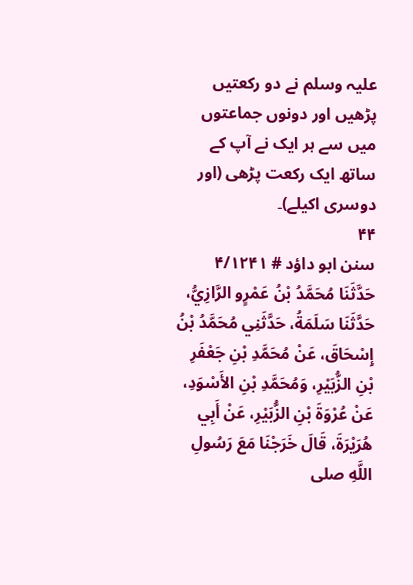علیہ وسلم نے دو رکعتیں پڑھیں اور دونوں جماعتوں میں سے ہر ایک نے آپ کے ساتھ ایک رکعت پڑھی (اور دوسری اکیلے)۔
۴۴
سنن ابو داؤد # ۴/۱۲۴۱
حَدَّثَنَا مُحَمَّدُ بْنُ عَمْرٍو الرَّازِيُّ، حَدَّثَنَا سَلَمَةُ، حَدَّثَنِي مُحَمَّدُ بْنُ إِسْحَاقَ، عَنْ مُحَمَّدِ بْنِ جَعْفَرِ بْنِ الزُّبَيْرِ، وَمُحَمَّدِ بْنِ الأَسْوَدِ، عَنْ عُرْوَةَ بْنِ الزُّبَيْرِ، عَنْ أَبِي هُرَيْرَةَ، قَالَ خَرَجْنَا مَعَ رَسُولِ اللَّهِ صلى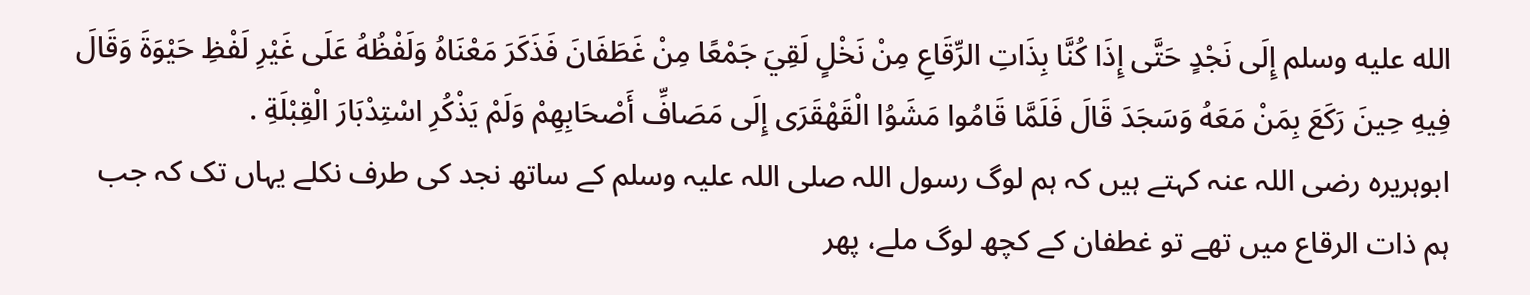الله عليه وسلم إِلَى نَجْدٍ حَتَّى إِذَا كُنَّا بِذَاتِ الرِّقَاعِ مِنْ نَخْلٍ لَقِيَ جَمْعًا مِنْ غَطَفَانَ فَذَكَرَ مَعْنَاهُ وَلَفْظُهُ عَلَى غَيْرِ لَفْظِ حَيْوَةَ وَقَالَ فِيهِ حِينَ رَكَعَ بِمَنْ مَعَهُ وَسَجَدَ قَالَ فَلَمَّا قَامُوا مَشَوُا الْقَهْقَرَى إِلَى مَصَافِّ أَصْحَابِهِمْ وَلَمْ يَذْكُرِ اسْتِدْبَارَ الْقِبْلَةِ .
ابوہریرہ رضی اللہ عنہ کہتے ہیں کہ ہم لوگ رسول اللہ صلی اللہ علیہ وسلم کے ساتھ نجد کی طرف نکلے یہاں تک کہ جب ہم ذات الرقاع میں تھے تو غطفان کے کچھ لوگ ملے، پھر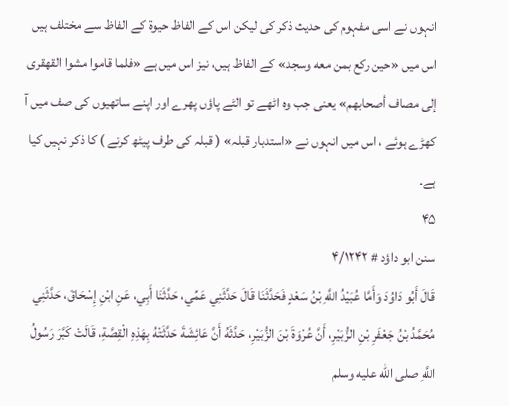انہوں نے اسی مفہوم کی حدیث ذکر کی لیکن اس کے الفاظ حیوۃ کے الفاظ سے مختلف ہیں اس میں «حين ركع بمن معه وسجد» کے الفاظ ہیں، نیز اس میں ہے «فلما قاموا مشوا القهقرى إلى مصاف أصحابهم» یعنی جب وہ اٹھے تو الٹے پاؤں پھرے اور اپنے ساتھیوں کی صف میں آ کھڑے ہوئے ، اس میں انہوں نے «استدبار قبلہ» ( قبلہ کی طرف پیٹھ کرنے ) کا ذکر نہیں کیا ہے۔
۴۵
سنن ابو داؤد # ۴/۱۲۴۲
قَالَ أَبُو دَاوُدَ وَأَمَّا عُبَيْدُ اللَّهِ بْنُ سَعْدٍ فَحَدَّثَنَا قَالَ حَدَّثَنِي عَمِّي، حَدَّثَنَا أَبِي، عَنِ ابْنِ إِسْحَاقَ، حَدَّثَنِي مُحَمَّدُ بْنُ جَعْفَرِ بْنِ الزُّبَيْرِ، أَنَّ عُرْوَةَ بْنَ الزُّبَيْرِ، حَدَّثَهُ أَنَّ عَائِشَةَ حَدَّثَتْهُ بِهَذِهِ الْقِصَّةِ، قَالَتْ كَبَّرَ رَسُولُ اللَّهِ صلى الله عليه وسلم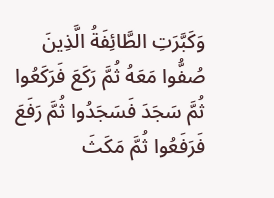وَكَبَّرَتِ الطَّائِفَةُ الَّذِينَ صُفُّوا مَعَهُ ثُمَّ رَكَعَ فَرَكَعُوا ثُمَّ سَجَدَ فَسَجَدُوا ثُمَّ رَفَعَ فَرَفَعُوا ثُمَّ مَكَثَ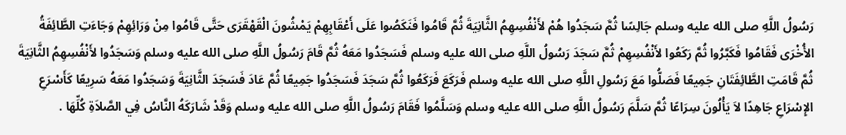رَسُولُ اللَّهِ صلى الله عليه وسلم جَالِسًا ثُمَّ سَجَدُوا هُمْ لأَنْفُسِهِمُ الثَّانِيَةَ ثُمَّ قَامُوا فَنَكَصُوا عَلَى أَعْقَابِهِمْ يَمْشُونَ الْقَهْقَرَى حَتَّى قَامُوا مِنْ وَرَائِهِمْ وَجَاءَتِ الطَّائِفَةُ الأُخْرَى فَقَامُوا فَكَبَّرُوا ثُمَّ رَكَعُوا لأَنْفُسِهِمْ ثُمَّ سَجَدَ رَسُولُ اللَّهِ صلى الله عليه وسلم فَسَجَدُوا مَعَهُ ثُمَّ قَامَ رَسُولُ اللَّهِ صلى الله عليه وسلم وَسَجَدُوا لأَنْفُسِهِمُ الثَّانِيَةَ ثُمَّ قَامَتِ الطَّائِفَتَانِ جَمِيعًا فَصَلُّوا مَعَ رَسُولِ اللَّهِ صلى الله عليه وسلم فَرَكَعَ فَرَكَعُوا ثُمَّ سَجَدَ فَسَجَدُوا جَمِيعًا ثُمَّ عَادَ فَسَجَدَ الثَّانِيَةَ وَسَجَدُوا مَعَهُ سَرِيعًا كَأَسْرَعِ الإِسْرَاعِ جَاهِدًا لاَ يَأْلُونَ سِرَاعًا ثُمَّ سَلَّمَ رَسُولُ اللَّهِ صلى الله عليه وسلم وَسَلَّمُوا فَقَامَ رَسُولُ اللَّهِ صلى الله عليه وسلم وَقَدْ شَارَكَهُ النَّاسُ فِي الصَّلاَةِ كُلِّهَا .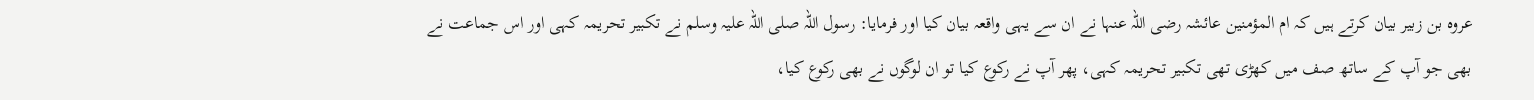عروہ بن زبیر بیان کرتے ہیں کہ ام المؤمنین عائشہ رضی اللہ عنہا نے ان سے یہی واقعہ بیان کیا اور فرمایا: رسول اللہ صلی اللہ علیہ وسلم نے تکبیر تحریمہ کہی اور اس جماعت نے بھی جو آپ کے ساتھ صف میں کھڑی تھی تکبیر تحریمہ کہی، پھر آپ نے رکوع کیا تو ان لوگوں نے بھی رکوع کیا،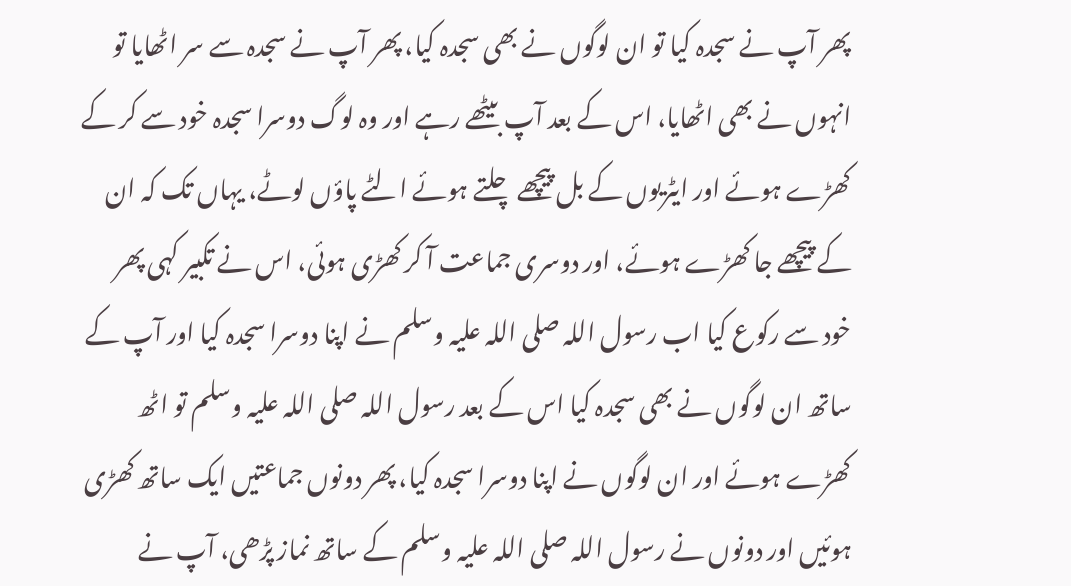پھر آپ نے سجدہ کیا تو ان لوگوں نے بھی سجدہ کیا، پھر آپ نے سجدہ سے سر اٹھایا تو انہوں نے بھی اٹھایا، اس کے بعد آپ بیٹھے رہے اور وہ لوگ دوسرا سجدہ خود سے کر کے کھڑے ہوئے اور ایٹریوں کے بل پیچھے چلتے ہوئے الٹے پاؤں لوٹے، یہاں تک کہ ان کے پیچھے جا کھڑے ہوئے، اور دوسری جماعت آ کر کھڑی ہوئی، اس نے تکبیر کہی پھر خود سے رکوع کیا اب رسول اللہ صلی اللہ علیہ وسلم نے اپنا دوسرا سجدہ کیا اور آپ کے ساتھ ان لوگوں نے بھی سجدہ کیا اس کے بعد رسول اللہ صلی اللہ علیہ وسلم تو اٹھ کھڑے ہوئے اور ان لوگوں نے اپنا دوسرا سجدہ کیا، پھر دونوں جماعتیں ایک ساتھ کھڑی ہوئیں اور دونوں نے رسول اللہ صلی اللہ علیہ وسلم کے ساتھ نماز پڑھی، آپ نے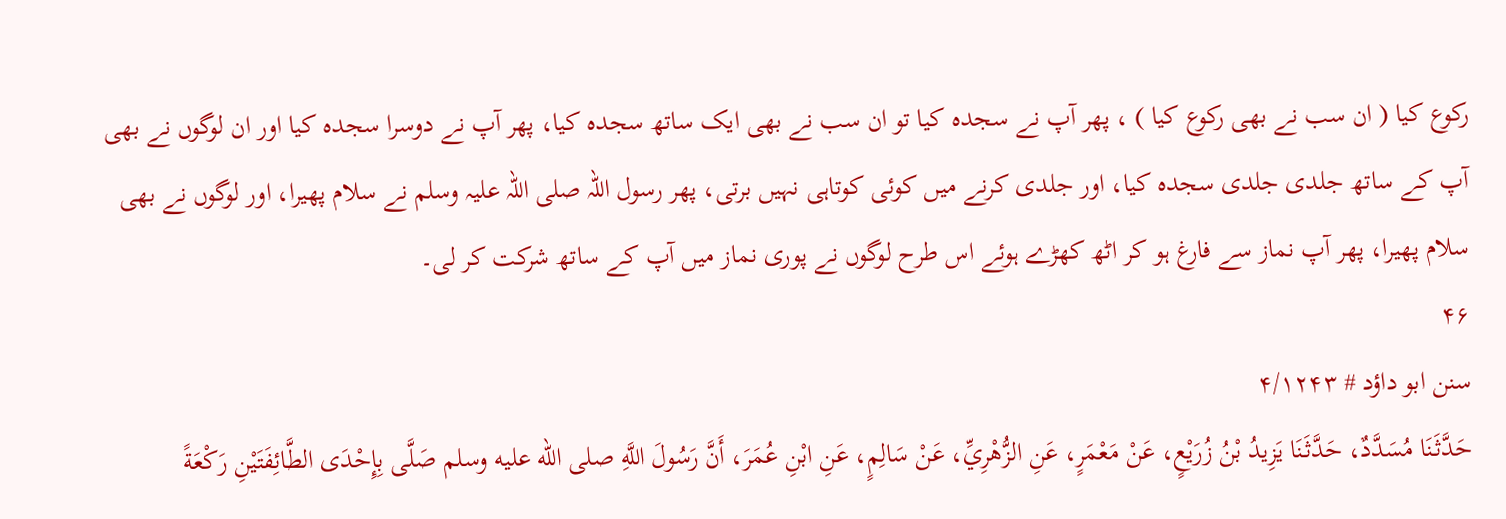رکوع کیا ( ان سب نے بھی رکوع کیا ) ، پھر آپ نے سجدہ کیا تو ان سب نے بھی ایک ساتھ سجدہ کیا، پھر آپ نے دوسرا سجدہ کیا اور ان لوگوں نے بھی آپ کے ساتھ جلدی جلدی سجدہ کیا، اور جلدی کرنے میں کوئی کوتاہی نہیں برتی، پھر رسول اللہ صلی اللہ علیہ وسلم نے سلام پھیرا، اور لوگوں نے بھی سلام پھیرا، پھر آپ نماز سے فارغ ہو کر اٹھ کھڑے ہوئے اس طرح لوگوں نے پوری نماز میں آپ کے ساتھ شرکت کر لی۔
۴۶
سنن ابو داؤد # ۴/۱۲۴۳
حَدَّثَنَا مُسَدَّدٌ، حَدَّثَنَا يَزِيدُ بْنُ زُرَيْعٍ، عَنْ مَعْمَرٍ، عَنِ الزُّهْرِيِّ، عَنْ سَالِمٍ، عَنِ ابْنِ عُمَرَ، أَنَّ رَسُولَ اللَّهِ صلى الله عليه وسلم صَلَّى بِإِحْدَى الطَّائِفَتَيْنِ رَكْعَةً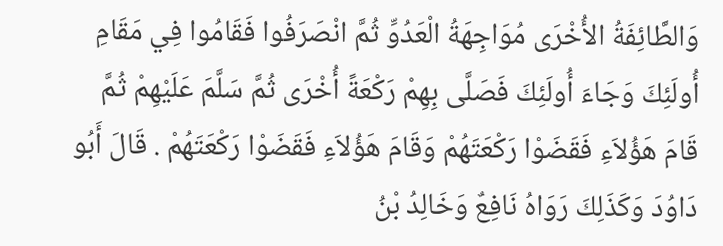وَالطَّائِفَةُ الأُخْرَى مُوَاجِهَةُ الْعَدُوِّ ثُمَّ انْصَرَفُوا فَقَامُوا فِي مَقَامِ أُولَئِكَ وَجَاءَ أُولَئِكَ فَصَلَّى بِهِمْ رَكْعَةً أُخْرَى ثُمَّ سَلَّمَ عَلَيْهِمْ ثُمَّ قَامَ هَؤُلاَءِ فَقَضَوْا رَكْعَتَهُمْ وَقَامَ هَؤُلاَءِ فَقَضَوْا رَكْعَتَهُمْ . قَالَ أَبُو دَاوُدَ وَكَذَلِكَ رَوَاهُ نَافِعٌ وَخَالِدُ بْنُ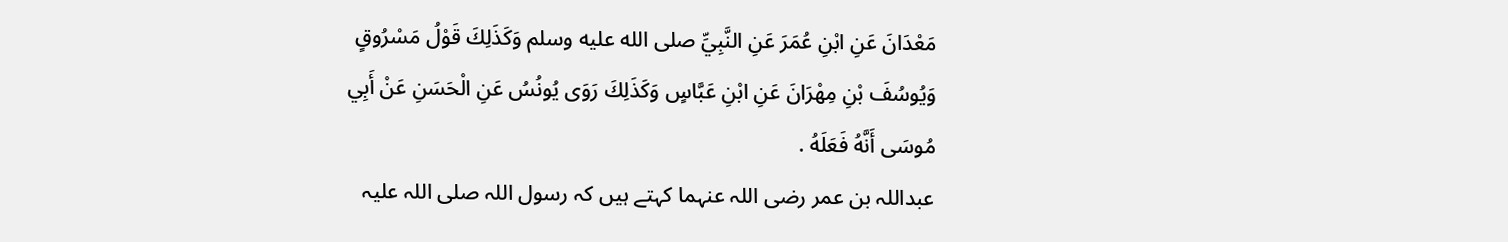مَعْدَانَ عَنِ ابْنِ عُمَرَ عَنِ النَّبِيِّ صلى الله عليه وسلم وَكَذَلِكَ قَوْلُ مَسْرُوقٍ وَيُوسُفَ بْنِ مِهْرَانَ عَنِ ابْنِ عَبَّاسٍ وَكَذَلِكَ رَوَى يُونُسُ عَنِ الْحَسَنِ عَنْ أَبِي مُوسَى أَنَّهُ فَعَلَهُ .
عبداللہ بن عمر رضی اللہ عنہما کہتے ہیں کہ رسول اللہ صلی اللہ علیہ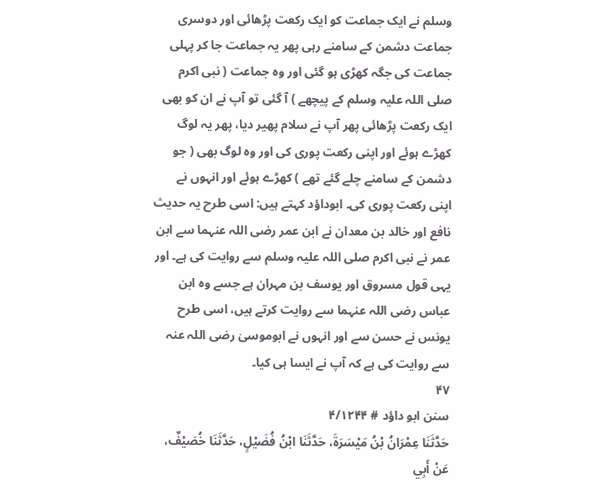وسلم نے ایک جماعت کو ایک رکعت پڑھائی اور دوسری جماعت دشمن کے سامنے رہی پھر یہ جماعت جا کر پہلی جماعت کی جگہ کھڑی ہو گئی اور وہ جماعت ( نبی اکرم صلی اللہ علیہ وسلم کے پیچھے ) آ گئی تو آپ نے ان کو بھی ایک رکعت پڑھائی پھر آپ نے سلام پھیر دیا، پھر یہ لوگ کھڑے ہوئے اور اپنی رکعت پوری کی اور وہ لوگ بھی ( جو دشمن کے سامنے چلے گئے تھے ) کھڑے ہوئے اور انہوں نے اپنی رکعت پوری کی۔ ابوداؤد کہتے ہیں: اسی طرح یہ حدیث نافع اور خالد بن معدان نے ابن عمر رضی اللہ عنہما سے ابن عمر نے نبی اکرم صلی اللہ علیہ وسلم سے روایت کی ہے۔ اور یہی قول مسروق اور یوسف بن مہران ہے جسے وہ ابن عباس رضی اللہ عنہما سے روایت کرتے ہیں، اسی طرح یونس نے حسن سے اور انہوں نے ابوموسیٰ رضی اللہ عنہ سے روایت کی ہے کہ آپ نے ایسا ہی کیا۔
۴۷
سنن ابو داؤد # ۴/۱۲۴۴
حَدَّثَنَا عِمْرَانُ بْنُ مَيْسَرَةَ، حَدَّثَنَا ابْنُ فُضَيْلٍ، حَدَّثَنَا خُصَيْفٌ، عَنْ أَبِي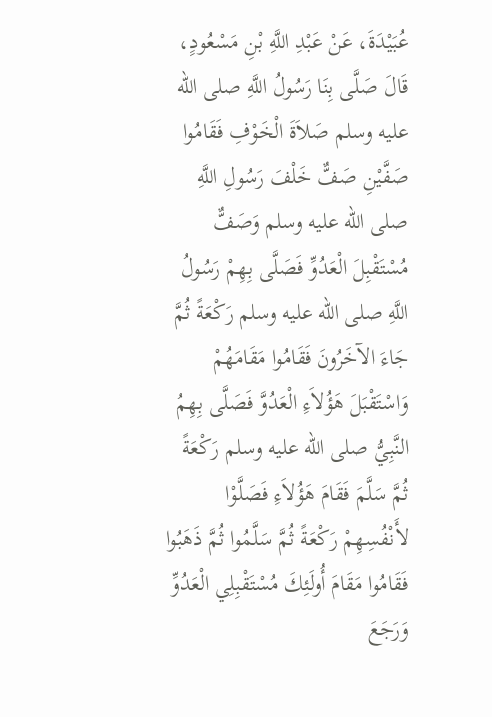عُبَيْدَةَ، عَنْ عَبْدِ اللَّهِ بْنِ مَسْعُودٍ، قَالَ صَلَّى بِنَا رَسُولُ اللَّهِ صلى الله عليه وسلم صَلاَةَ الْخَوْفِ فَقَامُوا صَفَّيْنِ صَفٌّ خَلْفَ رَسُولِ اللَّهِ صلى الله عليه وسلم وَصَفٌّ مُسْتَقْبِلَ الْعَدُوِّ فَصَلَّى بِهِمْ رَسُولُ اللَّهِ صلى الله عليه وسلم رَكْعَةً ثُمَّ جَاءَ الآخَرُونَ فَقَامُوا مَقَامَهُمْ وَاسْتَقْبَلَ هَؤُلاَءِ الْعَدُوَّ فَصَلَّى بِهِمُ النَّبِيُّ صلى الله عليه وسلم رَكْعَةً ثُمَّ سَلَّمَ فَقَامَ هَؤُلاَءِ فَصَلَّوْا لأَنْفُسِهِمْ رَكْعَةً ثُمَّ سَلَّمُوا ثُمَّ ذَهَبُوا فَقَامُوا مَقَامَ أُولَئِكَ مُسْتَقْبِلِي الْعَدُوِّ وَرَجَعَ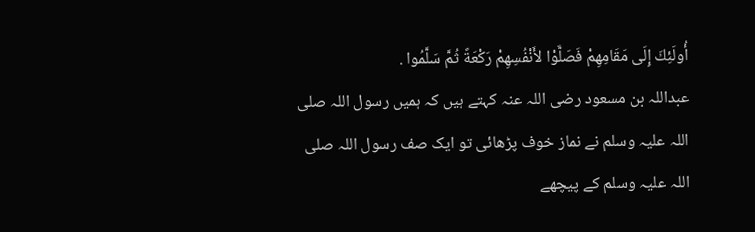أُولَئِكَ إِلَى مَقَامِهِمْ فَصَلَّوْا لأَنْفُسِهِمْ رَكْعَةً ثُمَّ سَلَّمُوا .
عبداللہ بن مسعود رضی اللہ عنہ کہتے ہیں کہ ہمیں رسول اللہ صلی اللہ علیہ وسلم نے نماز خوف پڑھائی تو ایک صف رسول اللہ صلی اللہ علیہ وسلم کے پیچھے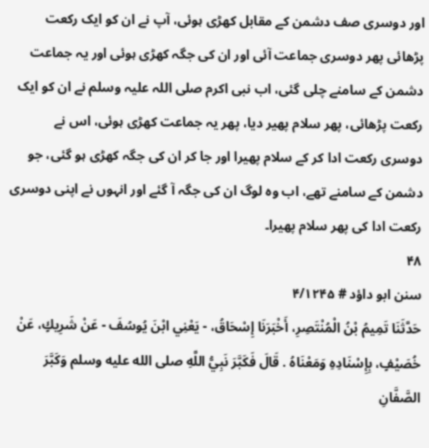اور دوسری صف دشمن کے مقابل کھڑی ہوئی، آپ نے ان کو ایک رکعت پڑھائی پھر دوسری جماعت آئی اور ان کی جگہ کھڑی ہوئی اور یہ جماعت دشمن کے سامنے چلی گئی، اب نبی اکرم صلی اللہ علیہ وسلم نے ان کو ایک رکعت پڑھائی، پھر سلام پھیر دیا، پھر یہ جماعت کھڑی ہوئی، اس نے دوسری رکعت ادا کر کے سلام پھیرا اور جا کر ان کی جگہ کھڑی ہو گئی، جو دشمن کے سامنے تھے، اب وہ لوگ ان کی جگہ آ گئے اور انہوں نے اپنی دوسری رکعت ادا کی پھر سلام پھیرا۔
۴۸
سنن ابو داؤد # ۴/۱۲۴۵
حَدَّثَنَا تَمِيمُ بْنُ الْمُنْتَصِرِ، أَخْبَرَنَا إِسْحَاقُ، - يَعْنِي ابْنَ يُوسُفَ - عَنْ شَرِيكٍ، عَنْ خُصَيْفٍ، بِإِسْنَادِهِ وَمَعْنَاهُ . قَالَ فَكَبَّرَ نَبِيُّ اللَّهِ صلى الله عليه وسلم وَكَبَّرَ الصَّفَّانِ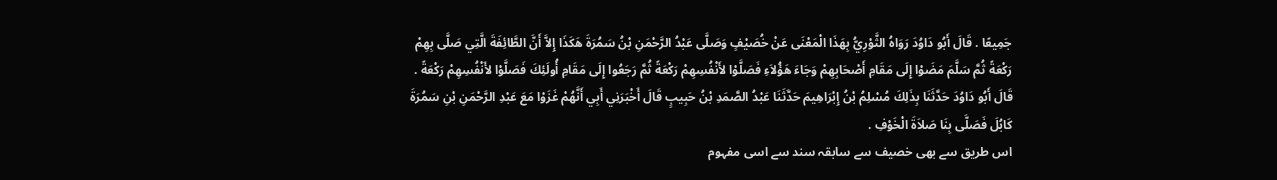جَمِيعًا . قَالَ أَبُو دَاوُدَ رَوَاهُ الثَّوْرِيُّ بِهَذَا الْمَعْنَى عَنْ خُصَيْفٍ وَصَلَّى عَبْدُ الرَّحْمَنِ بْنُ سَمُرَةَ هَكَذَا إِلاَّ أَنَّ الطَّائِفَةَ الَّتِي صَلَّى بِهِمْ رَكْعَةً ثُمَّ سَلَّمَ مَضَوْا إِلَى مَقَامِ أَصْحَابِهِمْ وَجَاءَ هَؤُلاَءِ فَصَلَّوْا لأَنْفُسِهِمْ رَكْعَةً ثُمَّ رَجَعُوا إِلَى مَقَامِ أُولَئِكَ فَصَلَّوْا لأَنْفُسِهِمْ رَكْعَةً . قَالَ أَبُو دَاوُدَ حَدَّثَنَا بِذَلِكَ مُسْلِمُ بْنُ إِبْرَاهِيمَ حَدَّثَنَا عَبْدُ الصَّمَدِ بْنُ حَبِيبٍ قَالَ أَخْبَرَنِي أَبِي أَنَّهُمْ غَزَوْا مَعَ عَبْدِ الرَّحْمَنِ بْنِ سَمُرَةَ كَابُلَ فَصَلَّى بِنَا صَلاَةَ الْخَوْفِ .
اس طریق سے بھی خصیف سے سابقہ سند سے اسی مفہوم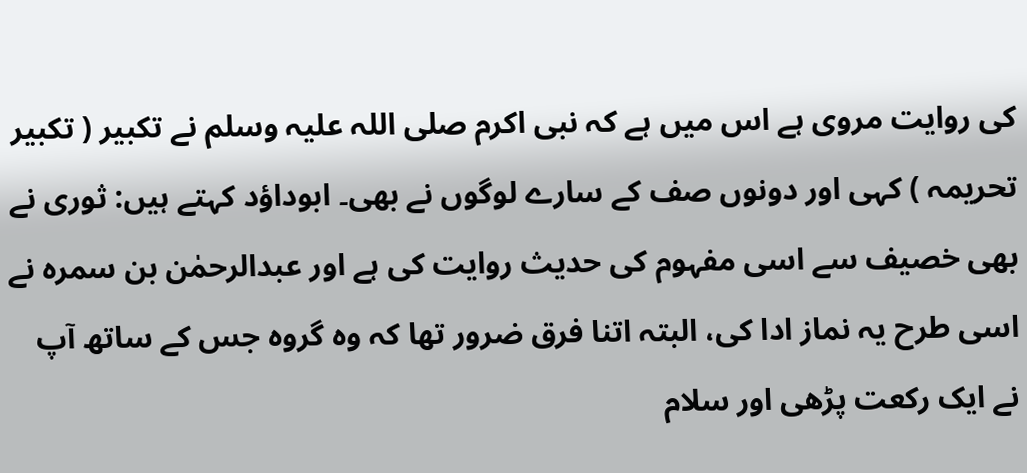کی روایت مروی ہے اس میں ہے کہ نبی اکرم صلی اللہ علیہ وسلم نے تکبیر ( تکبیر تحریمہ ) کہی اور دونوں صف کے سارے لوگوں نے بھی۔ ابوداؤد کہتے ہیں: ثوری نے بھی خصیف سے اسی مفہوم کی حدیث روایت کی ہے اور عبدالرحمٰن بن سمرہ نے اسی طرح یہ نماز ادا کی، البتہ اتنا فرق ضرور تھا کہ وہ گروہ جس کے ساتھ آپ نے ایک رکعت پڑھی اور سلام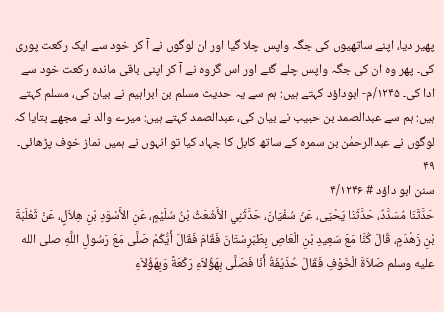پھیر دیا، اپنے ساتھیوں کی جگہ واپس چلا گیا اور ان لوگوں نے آ کر خود سے ایک رکعت پوری کی۔ پھر وہ ان کی جگہ واپس چلے گئے اور اس گروہ نے آ کر اپنی باقی ماندہ رکعت خود سے ادا کی۔ ۱۲۴۵/م- ابوداؤد کہتے ہیں: ہم سے یہ حدیث مسلم بن ابراہیم نے بیان کی، مسلم کہتے ہیں: ہم سے عبدالصمد بن حبیب نے بیان کی، عبدالصمد کہتے ہیں: میرے والد نے مجھے بتایا کہ لوگوں نے عبدالرحمٰن بن سمرہ کے ساتھ کابل کا جہاد کیا تو انہوں نے ہمیں نماز خوف پڑھائی۔
۴۹
سنن ابو داؤد # ۴/۱۲۴۶
حَدَّثَنَا مُسَدَّدٌ، حَدَّثَنَا يَحْيَى، عَنْ سُفْيَانَ، حَدَّثَنِي الأَشْعَثُ بْنُ سُلَيْمٍ، عَنِ الأَسْوَدِ بْنِ هِلاَلٍ، عَنْ ثَعْلَبَةَ بْنِ زَهْدَمٍ، قَالَ كُنَّا مَعَ سَعِيدِ بْنِ الْعَاصِ بِطَبَرِسْتَانَ فَقَامَ فَقَالَ أَيُّكُمْ صَلَّى مَعَ رَسُولِ اللَّهِ صلى الله عليه وسلم صَلاَةَ الْخَوْفِ فَقَالَ حُذَيْفَةُ أَنَا فَصَلَّى بِهَؤُلاَءِ رَكْعَةً وَبِهَؤُلاَءِ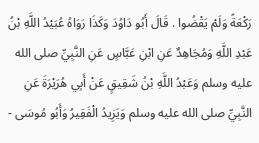رَكْعَةً وَلَمْ يَقْضُوا . قَالَ أَبُو دَاوُدَ وَكَذَا رَوَاهُ عُبَيْدُ اللَّهِ بْنُ عَبْدِ اللَّهِ وَمُجَاهِدٌ عَنِ ابْنِ عَبَّاسٍ عَنِ النَّبِيِّ صلى الله عليه وسلم وَعَبْدُ اللَّهِ بْنُ شَقِيقٍ عَنْ أَبِي هُرَيْرَةَ عَنِ النَّبِيِّ صلى الله عليه وسلم وَيَزِيدُ الْفَقِيرُ وَأَبُو مُوسَى -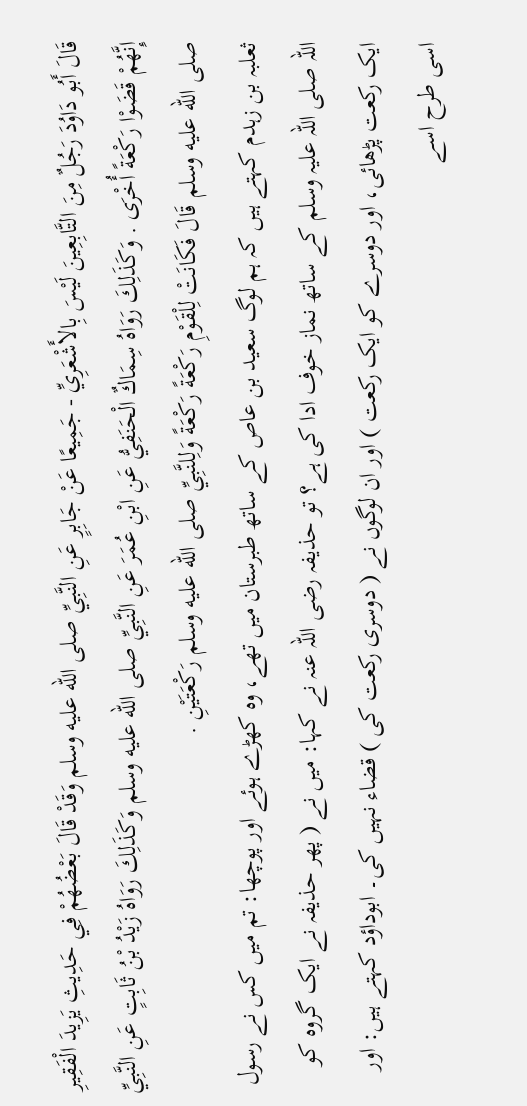قَالَ أَبُو دَاوُدَ رَجُلٌ مِنَ التَّابِعِينَ لَيْسَ بِالأَشْعَرِيِّ - جَمِيعًا عَنْ جَابِرٍ عَنِ النَّبِيِّ صلى الله عليه وسلم وَقَدْ قَالَ بَعْضُهُمْ فِي حَدِيثِ يَزِيدَ الْفَقِيرِ إِنَّهُمْ قَضَوْا رَكْعَةً أُخْرَى . وَكَذَلِكَ رَوَاهُ سِمَاكٌ الْحَنَفِيُّ عَنِ ابْنِ عُمَرَ عَنِ النَّبِيِّ صلى الله عليه وسلم وَكَذَلِكَ رَوَاهُ زَيْدُ بْنُ ثَابِتٍ عَنِ النَّبِيِّ صلى الله عليه وسلم قَالَ فَكَانَتْ لِلْقَوْمِ رَكْعَةً رَكْعَةً وَلِلنَّبِيِّ صلى الله عليه وسلم رَكْعَتَيْنِ .
ثعلبہ بن زہدم کہتے ہیں کہ ہم لوگ سعید بن عاص کے ساتھ طبرستان میں تھے، وہ کھڑے ہوئے اور پوچھا: تم میں کس نے رسول اللہ صلی اللہ علیہ وسلم کے ساتھ نماز خوف ادا کی ہے؟ تو حذیفہ رضی اللہ عنہ نے کہا: میں نے ( پھر حذیفہ نے ایک گروہ کو ایک رکعت پڑھائی، اور دوسرے کو ایک رکعت ) اور ان لوگوں نے ( دوسری رکعت کی ) قضاء نہیں کی۔ ابوداؤد کہتے ہیں: اور اسی طرح اسے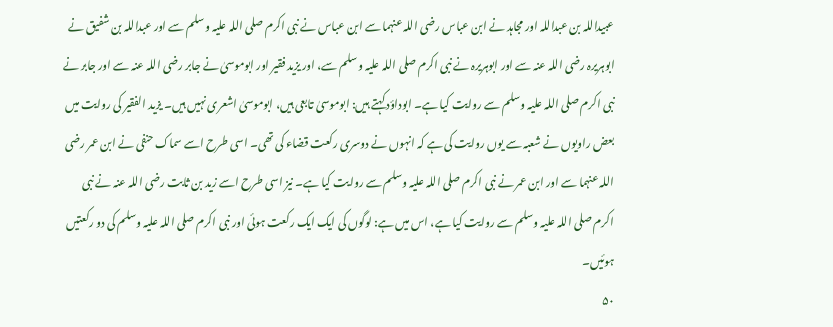عبیداللہ بن عبداللہ اور مجاہد نے ابن عباس رضی اللہ عنہما سے ابن عباس نے نبی اکرم صلی اللہ علیہ وسلم سے اور عبداللہ بن شفیق نے ابوہریرہ رضی اللہ عنہ سے اور ابوہریرہ نے نبی اکرم صلی اللہ علیہ وسلم سے، اور یزید فقیر اور ابوموسیٰ نے جابر رضی اللہ عنہ سے اور جابر نے نبی اکرم صلی اللہ علیہ وسلم سے روایت کیا ہے۔ ابوداؤد کہتے ہیں: ابوموسیٰ تابعی ہیں، ابوموسیٰ اشعری نہیں ہیں۔ یزید الفقیر کی روایت میں بعض راویوں نے شعبہ سے یوں روایت کی ہے کہ انہوں نے دوسری رکعت قضاء کی تھی۔ اسی طرح اسے سماک حنفی نے ابن عمر رضی اللہ عنہما سے اور ابن عمر نے نبی اکرم صلی اللہ علیہ وسلم سے روایت کیا ہے۔ نیز اسی طرح اسے زید بن ثابت رضی اللہ عنہ نے نبی اکرم صلی اللہ علیہ وسلم سے روایت کیا ہے، اس میں ہے: لوگوں کی ایک ایک رکعت ہوئی اور نبی اکرم صلی اللہ علیہ وسلم کی دو رکعتیں ہوئیں۔
۵۰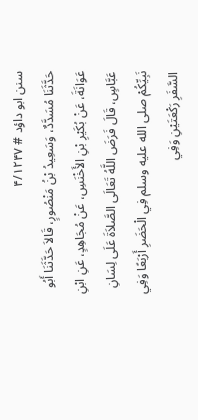سنن ابو داؤد # ۴/۱۲۴۷
حَدَّثَنَا مُسَدَّدٌ، وَسَعِيدُ بْنُ مَنْصُورٍ، قَالاَ حَدَّثَنَا أَبُو عَوَانَةَ، عَنْ بُكَيْرِ بْنِ الأَخْنَسِ، عَنْ مُجَاهِدٍ، عَنِ ابْنِ عَبَّاسٍ، قَالَ فَرَضَ اللَّهُ تَعَالَى الصَّلاَةَ عَلَى لِسَانِ نَبِيِّكُمْ صلى الله عليه وسلم فِي الْحَضَرِ أَرْبَعًا وَفِي السَّفَرِ رَكْعَتَيْنِ وَفِي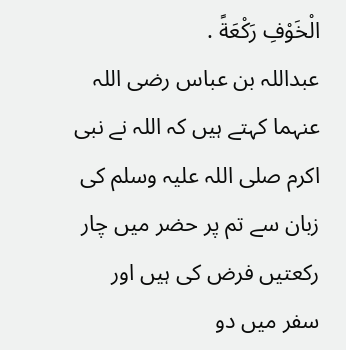الْخَوْفِ رَكْعَةً .
عبداللہ بن عباس رضی اللہ عنہما کہتے ہیں کہ اللہ نے نبی اکرم صلی اللہ علیہ وسلم کی زبان سے تم پر حضر میں چار رکعتیں فرض کی ہیں اور سفر میں دو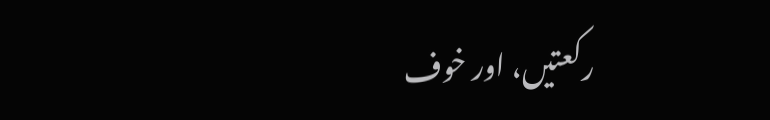رکعتیں، اور خوف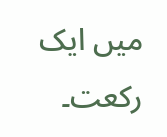میں ایک رکعت۔